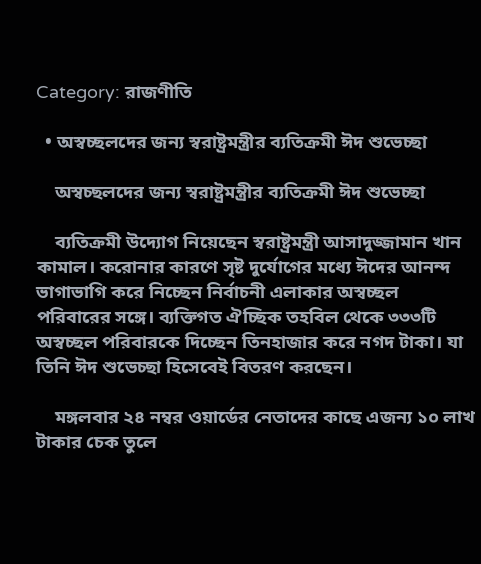Category: রাজণীতি

  • অস্বচ্ছলদের জন্য স্বরাষ্ট্রমন্ত্রীর ব্যতিক্রমী ঈদ শুভেচ্ছা

    অস্বচ্ছলদের জন্য স্বরাষ্ট্রমন্ত্রীর ব্যতিক্রমী ঈদ শুভেচ্ছা

    ব্যতিক্রমী উদ্যোগ নিয়েছেন স্বরাষ্ট্রমন্ত্রী আসাদুজ্জামান খান কামাল। করোনার কারণে সৃষ্ট দুর্যোগের মধ্যে ঈদের আনন্দ ভাগাভাগি করে নিচ্ছেন নির্বাচনী এলাকার অস্বচ্ছল পরিবারের সঙ্গে। ব্যক্তিগত ঐচ্ছিক তহবিল থেকে ৩৩৩টি অস্বচ্ছল পরিবারকে দিচ্ছেন তিনহাজার করে নগদ টাকা। যা তিনি ঈদ শুভেচ্ছা হিসেবেই বিতরণ করছেন।

    মঙ্গলবার ২৪ নম্বর ওয়ার্ডের নেতাদের কাছে এজন্য ১০ লাখ টাকার চেক তুলে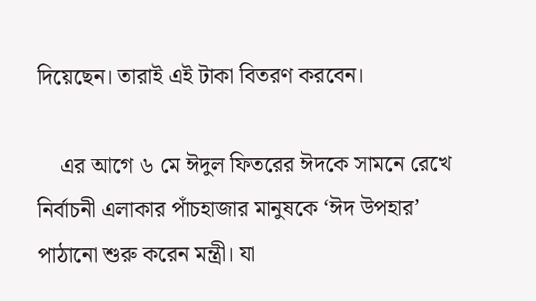দিয়েছেন। তারাই এই টাকা বিতরণ করবেন।

    এর আগে ৬ মে ঈদুল ফিতরের ঈদকে সামনে রেখে নির্বাচনী এলাকার পাঁচহাজার মানুষকে ‘ঈদ উপহার’ পাঠানো শুরু করেন মন্ত্রী। যা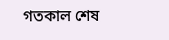গতকাল শেষ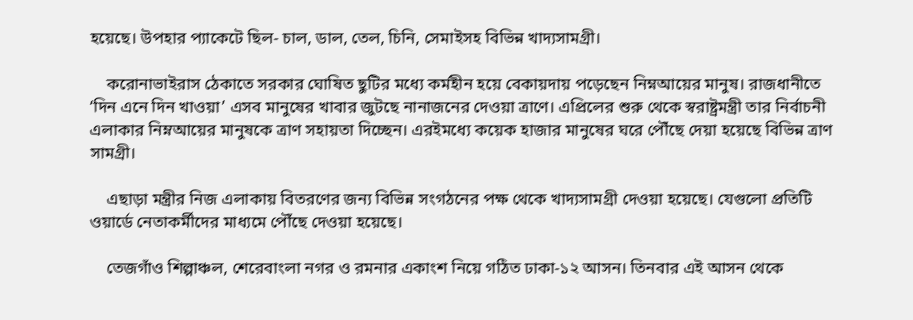হয়েছে। উপহার প্যাকেটে ছিল- চাল, ডাল, তেল, চিনি, সেমাইসহ বিভিন্ন খাদ্যসামগ্রী।

    করোনাভাইরাস ঠেকাতে সরকার ঘোষিত ছুটির মধ্যে কর্মহীন হয়ে বেকায়দায় পড়েছেন নিম্নআয়ের মানুষ। রাজধানীতে ‘দিন এনে দিন খাওয়া’ এসব মানুষের খাবার জুটছে নানাজনের দেওয়া ত্রাণে। এপ্রিলের শুরু থেকে স্বরাষ্ট্রমন্ত্রী তার নির্বাচনী এলাকার নিম্নআয়ের মানুষকে ত্রাণ সহায়তা দিচ্ছেন। এরইমধ্যে কয়েক হাজার মানুষের ঘরে পৌঁছে দেয়া হয়েছে বিভিন্ন ত্রাণ সামগ্রী।

    এছাড়া মন্ত্রীর নিজ এলাকায় বিতরণের জন্য বিভিন্ন সংগঠনের পক্ষ থেকে খাদ্যসামগ্রী দেওয়া হয়েছে। যেগুলো প্রতিটি ওয়ার্ডে নেতাকর্মীদের মাধ্যমে পৌঁছে দেওয়া হয়েছে।

    তেজগাঁও শিল্পাঞ্চল, শেরেবাংলা নগর ও রমনার একাংশ নিয়ে গঠিত ঢাকা-১২ আসন। তিনবার এই আসন থেকে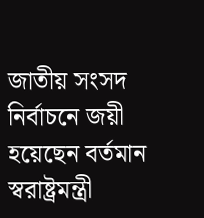জাতীয় সংসদ নির্বাচনে জয়ী হয়েছেন বর্তমান স্বরাষ্ট্রমন্ত্রী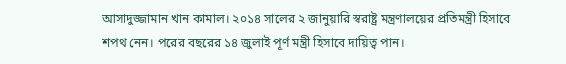আসাদুজ্জামান খান কামাল। ২০১৪ সালের ২ জানুয়ারি স্বরাষ্ট্র মন্ত্রণালয়ের প্রতিমন্ত্রী হিসাবে শপথ নেন। পরের বছরের ১৪ জুলাই পূর্ণ মন্ত্রী হিসাবে দায়িত্ব পান।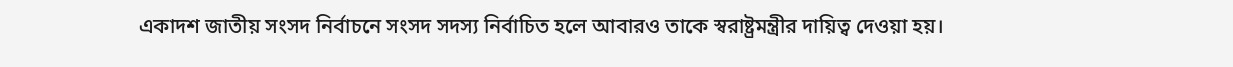একাদশ জাতীয় সংসদ নির্বাচনে সংসদ সদস্য নির্বাচিত হলে আবারও তাকে স্বরাষ্ট্রমন্ত্রীর দায়িত্ব দেওয়া হয়।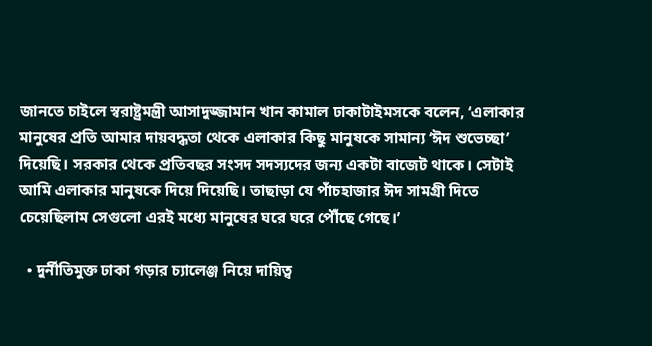জানতে চাইলে স্বরাষ্ট্রমন্ত্রী আসাদুজ্জামান খান কামাল ঢাকাটাইমসকে বলেন, ‘এলাকার মানুষের প্রতি আমার দায়বদ্ধতা থেকে এলাকার কিছু মানুষকে সামান্য ‘ঈদ শুভেচ্ছা’ দিয়েছি। সরকার থেকে প্রতিবছর সংসদ সদস্যদের জন্য একটা বাজেট থাকে। সেটাই আমি এলাকার মানুষকে দিয়ে দিয়েছি। তাছাড়া যে পাঁচহাজার ঈদ সামগ্রী দিতে চেয়েছিলাম সেগুলো এরই মধ্যে মানুষের ঘরে ঘরে পৌঁছে গেছে।’

  • দুর্নীতিমুক্ত ঢাকা গড়ার চ্যালেঞ্জ নিয়ে দায়িত্ব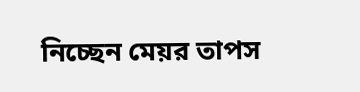নিচ্ছেন মেয়র তাপস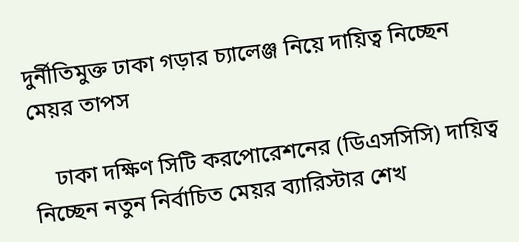দুর্নীতিমুক্ত ঢাকা গড়ার চ্যালেঞ্জ নিয়ে দায়িত্ব নিচ্ছেন মেয়র তাপস

    ঢাকা দক্ষিণ সিটি করপোরেশনের (ডিএসসিসি) দায়িত্ব নিচ্ছেন নতুন নির্বাচিত মেয়র ব্যারিস্টার শেখ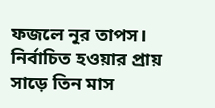ফজলে নূর তাপস। নির্বাচিত হওয়ার প্রায় সাড়ে তিন মাস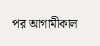পর আগামীকাল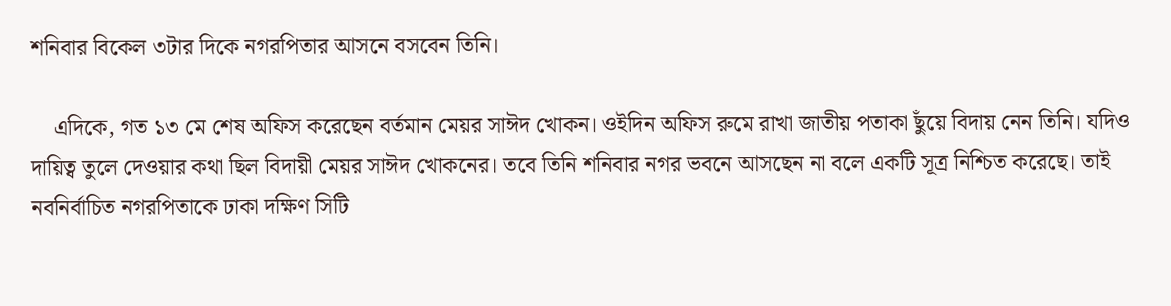শনিবার বিকেল ৩টার দিকে নগরপিতার আসনে বসবেন তিনি।

    এদিকে, গত ১৩ মে শেষ অফিস করেছেন বর্তমান মেয়র সাঈদ খোকন। ওইদিন অফিস রুমে রাখা জাতীয় পতাকা ছুঁয়ে বিদায় নেন তিনি। যদিও দায়িত্ব তুলে দেওয়ার কথা ছিল বিদায়ী মেয়র সাঈদ খোকনের। তবে তিনি শনিবার নগর ভবনে আসছেন না বলে একটি সূত্র নিশ্চিত করেছে। তাই নবনির্বাচিত নগরপিতাকে ঢাকা দক্ষিণ সিটি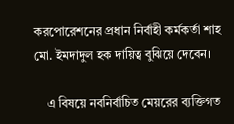করপোরেশনের প্রধান নির্বাহী কর্মকর্তা শাহ মো. ইমদাদুল হক দায়িত্ব বুঝিয়ে দেবেন।

    এ বিষয়ে নবনির্বাচিত মেয়রের ব্যক্তিগত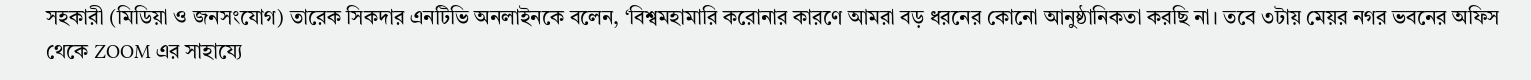সহকারী (মিডিয়া ও জনসংযোগ) তারেক সিকদার এনটিভি অনলাইনকে বলেন, ‘বিশ্বমহামারি করোনার কারণে আমরা বড় ধরনের কোনো আনুষ্ঠানিকতা করছি না। তবে ৩টায় মেয়র নগর ভবনের অফিস থেকে ZOOM এর সাহায্যে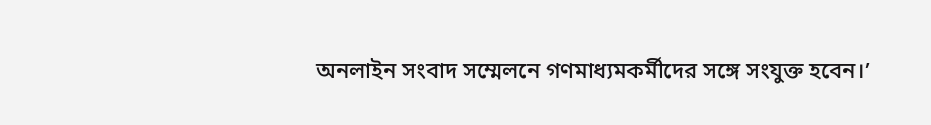অনলাইন সংবাদ সম্মেলনে গণমাধ্যমকর্মীদের সঙ্গে সংযুক্ত হবেন।’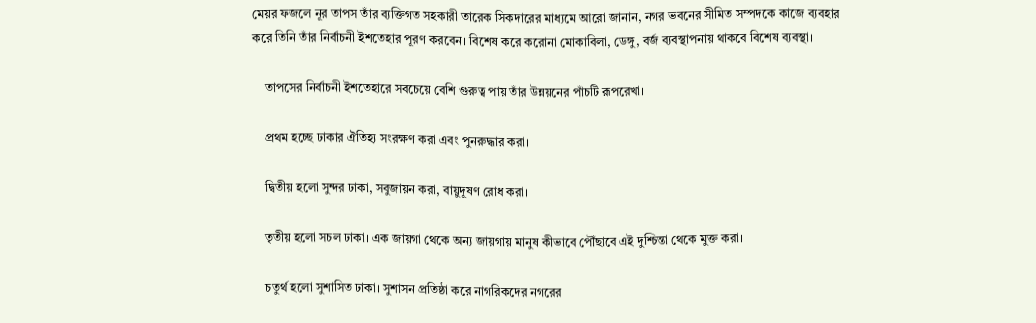মেয়র ফজলে নূর তাপস তাঁর ব্যক্তিগত সহকারী তারেক সিকদারের মাধ্যমে আরো জানান, নগর ভবনের সীমিত সম্পদকে কাজে ব্যবহার করে তিনি তাঁর নির্বাচনী ইশতেহার পূরণ করবেন। বিশেষ করে করোনা মোকাবিলা, ডেঙ্গু, বর্জ ব্যবস্থাপনায় থাকবে বিশেষ ব্যবস্থা।

    তাপসের নির্বাচনী ইশতেহারে সবচেয়ে বেশি গুরুত্ব পায় তাঁর উন্নয়নের পাঁচটি রূপরেখা।

    প্রথম হচ্ছে ঢাকার ঐতিহ্য সংরক্ষণ করা এবং পুনরুদ্ধার করা।

    দ্বিতীয় হলো সুন্দর ঢাকা, সবুজায়ন করা, বায়ুদূষণ রোধ করা।

    তৃতীয় হলো সচল ঢাকা। এক জায়গা থেকে অন্য জায়গায় মানুষ কীভাবে পৌঁছাবে এই দুশ্চিন্তা থেকে মুক্ত করা।

    চতুর্থ হলো সুশাসিত ঢাকা। সুশাসন প্রতিষ্ঠা করে নাগরিকদের নগরের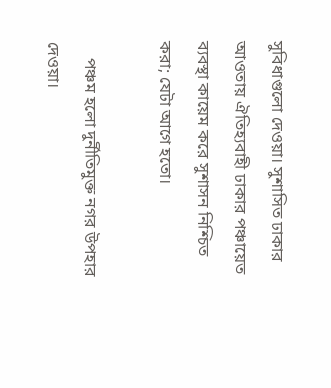সুবিধাগুলো দেওয়া। সুশাসিত ঢাকার আওতায় ঐতিহ্যবাহী ঢাকার পঞ্চায়েত ব্যবস্থা কায়েম করে সুশাসন নিশ্চিত করা; যেটা আগে হতো।

    পঞ্চম হলো দুর্নীতিমুক্ত নগর উপহার দেওয়া।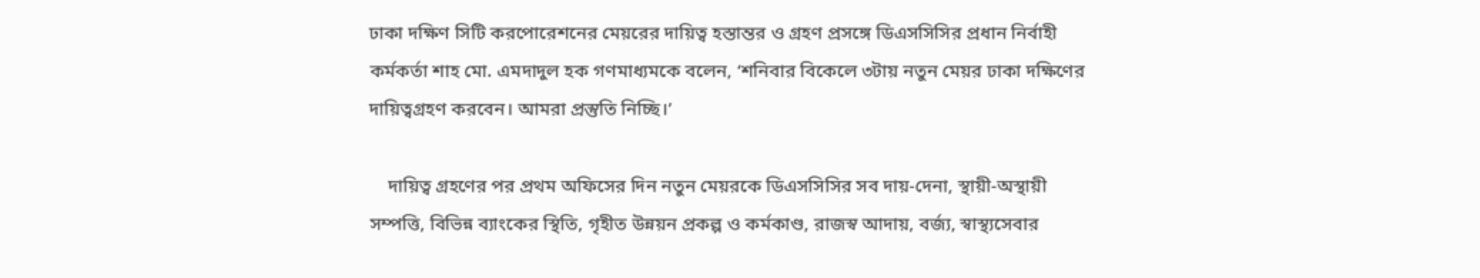ঢাকা দক্ষিণ সিটি করপোরেশনের মেয়রের দায়িত্ব হস্তান্তর ও গ্রহণ প্রসঙ্গে ডিএসসিসির প্রধান নির্বাহী কর্মকর্তা শাহ মো. এমদাদুল হক গণমাধ্যমকে বলেন, ‘শনিবার বিকেলে ৩টায় নতুন মেয়র ঢাকা দক্ষিণের দায়িত্বগ্রহণ করবেন। আমরা প্রস্তুতি নিচ্ছি।’

    দায়িত্ব গ্রহণের পর প্রথম অফিসের দিন নতুন মেয়রকে ডিএসসিসির সব দায়-দেনা, স্থায়ী-অস্থায়ী সম্পত্তি, বিভিন্ন ব্যাংকের স্থিতি, গৃহীত উন্নয়ন প্রকল্প ও কর্মকাণ্ড, রাজস্ব আদায়, বর্জ্য, স্বাস্থ্যসেবার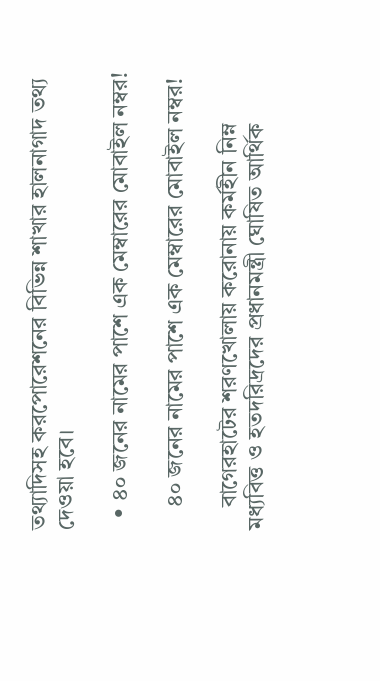তথ্যাদিসহ করপোরেশনের বিভিন্ন শাখার হালনাগাদ তথ্য দেওয়া হবে।

  • ৪০ জনের নামের পাশে এক মেম্বারের মোবাইল নম্বর!

    ৪০ জনের নামের পাশে এক মেম্বারের মোবাইল নম্বর!

    বাগেরহাটের শরণখোলায় করোনায় কর্মহীন নিম্ন মধ্যবিত্ত ও হতদরিদ্রদের প্রধানমন্ত্রী ঘোষিত আর্থিক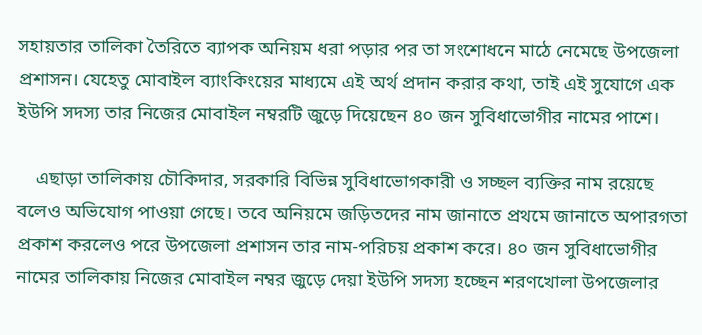সহায়তার তালিকা তৈরিতে ব্যাপক অনিয়ম ধরা পড়ার পর তা সংশোধনে মাঠে নেমেছে উপজেলা প্রশাসন। যেহেতু মোবাইল ব্যাংকিংয়ের মাধ্যমে এই অর্থ প্রদান করার কথা, তাই এই সুযোগে এক ইউপি সদস্য তার নিজের মোবাইল নম্বরটি জুড়ে দিয়েছেন ৪০ জন সুবিধাভোগীর নামের পাশে।

    এছাড়া তালিকায় চৌকিদার, সরকারি বিভিন্ন সুবিধাভোগকারী ও সচ্ছল ব্যক্তির নাম রয়েছে বলেও অভিযোগ পাওয়া গেছে। তবে অনিয়মে জড়িতদের নাম জানাতে প্রথমে জানাতে অপারগতা প্রকাশ করলেও পরে উপজেলা প্রশাসন তার নাম-পরিচয় প্রকাশ করে। ৪০ জন সুবিধাভোগীর নামের তালিকায় নিজের মোবাইল নম্বর জুড়ে দেয়া ইউপি সদস্য হচ্ছেন শরণখোলা উপজেলার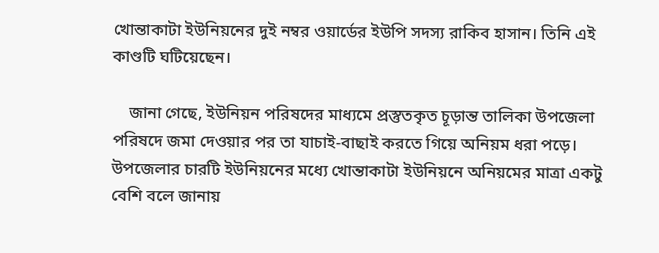খোন্তাকাটা ইউনিয়নের দুই নম্বর ওয়ার্ডের ইউপি সদস্য রাকিব হাসান। তিনি এই কাণ্ডটি ঘটিয়েছেন।

    জানা গেছে, ইউনিয়ন পরিষদের মাধ্যমে প্রস্তুতকৃত চূড়ান্ত তালিকা উপজেলা পরিষদে জমা দেওয়ার পর তা যাচাই-বাছাই করতে গিয়ে অনিয়ম ধরা পড়ে। উপজেলার চারটি ইউনিয়নের মধ্যে খোন্তাকাটা ইউনিয়নে অনিয়মের মাত্রা একটু বেশি বলে জানায়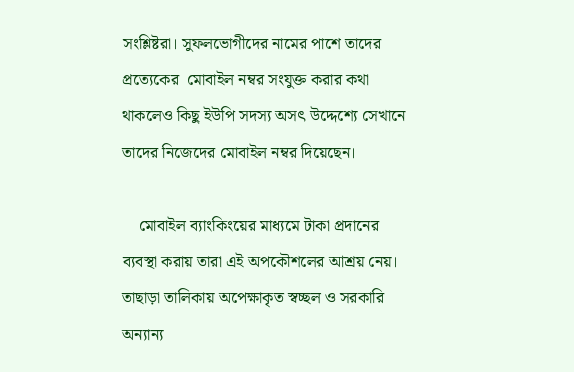সংশ্লিষ্টরা। সুফলভোগীদের নামের পাশে তাদের প্রত্যেকের  মোবাইল নম্বর সংযুক্ত করার কথা থাকলেও কিছু ইউপি সদস্য অসৎ উদ্দেশ্যে সেখানে তাদের নিজেদের মোবাইল নম্বর দিয়েছেন।

    মোবাইল ব্যাংকিংয়ের মাধ্যমে টাকা প্রদানের ব্যবস্থা করায় তারা এই অপকৌশলের আশ্রয় নেয়। তাছাড়া তালিকায় অপেক্ষাকৃত স্বচ্ছল ও সরকারি অন্যান্য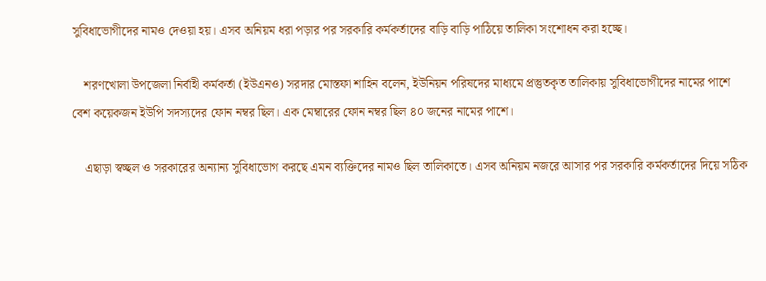সুবিধাভোগীদের নামও দেওয়া হয়। এসব অনিয়ম ধরা পড়ার পর সরকারি কর্মকর্তাদের বাড়ি বাড়ি পাঠিয়ে তালিকা সংশোধন করা হচ্ছে।

    শরণখোলা উপজেলা নির্বাহী কর্মকর্তা (ইউএনও) সরদার মোস্তফা শাহিন বলেন, ইউনিয়ন পরিষদের মাধ্যমে প্রস্তুতকৃত তালিকায় সুবিধাভোগীদের নামের পাশে  বেশ কয়েকজন ইউপি সদস্যদের ফোন নম্বর ছিল। এক মেম্বারের ফোন নম্বর ছিল ৪০ জনের নামের পাশে।

    এছাড়া স্বচ্ছল ও সরকারের অন্যান্য সুবিধাভোগ করছে এমন ব্যক্তিদের নামও ছিল তালিকাতে। এসব অনিয়ম নজরে আসার পর সরকারি কর্মকর্তাদের দিয়ে সঠিক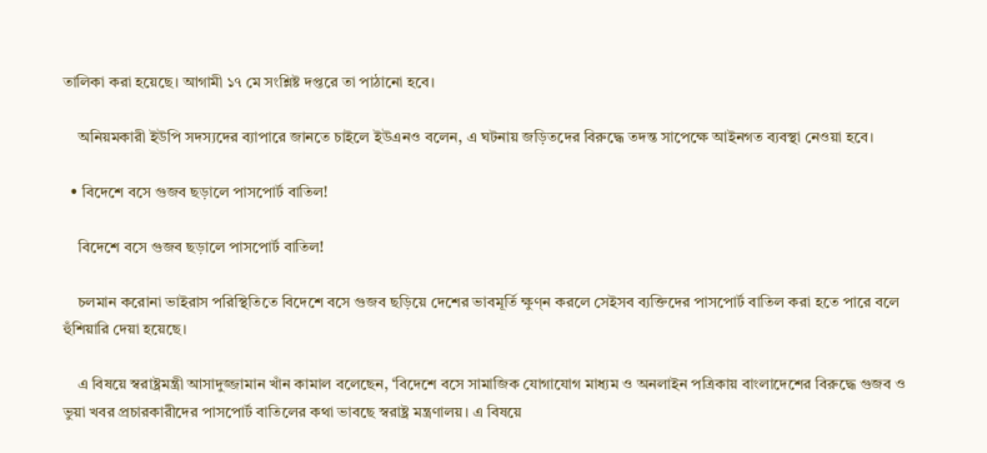তালিকা করা হয়েছে। আগামী ১৭ মে সংশ্লিষ্ট দপ্তরে তা পাঠানো হবে।

    অনিয়মকারী ইউপি সদস্যদের ব্যাপারে জানতে চাইলে ইউএনও বলেন, এ ঘটনায় জড়িতদের বিরুদ্ধে তদন্ত সাপেক্ষে আইনগত ব্যবস্থা নেওয়া হবে।

  • বিদেশে বসে গুজব ছড়ালে পাসপোর্ট বাতিল!

    বিদেশে বসে গুজব ছড়ালে পাসপোর্ট বাতিল!

    চলমান করোনা ভাইরাস পরিস্থিতিতে বিদেশে বসে গুজব ছড়িয়ে দেশের ভাবমূর্তি ক্ষুণ্ন করলে সেইসব ব্যক্তিদের পাসপোর্ট বাতিল করা হতে পারে বলে হুঁশিয়ারি দেয়া হয়েছে।

    এ বিষয়ে স্বরাষ্ট্রমন্ত্রী আসাদুজ্জামান খাঁন কামাল বলেছেন, ‘বিদেশে বসে সামাজিক যোগাযোগ মাধ্যম ও অনলাইন পত্রিকায় বাংলাদেশের বিরুদ্ধে গুজব ও ভুয়া খবর প্রচারকারীদের পাসপোর্ট বাতিলের কথা ভাবছে স্বরাষ্ট্র মন্ত্রণালয়। এ বিষয়ে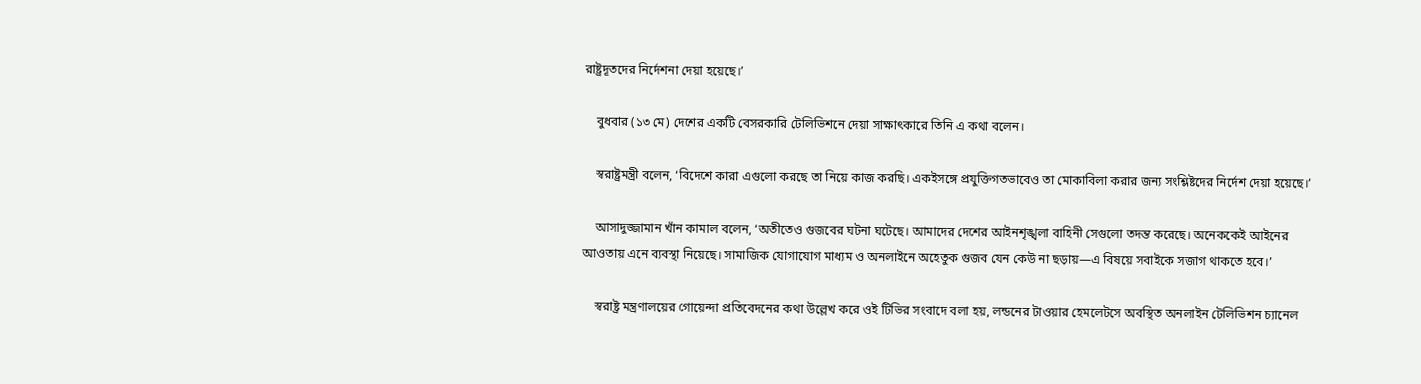রাষ্ট্রদূতদের নির্দেশনা দেয়া হয়েছে।’

    বুধবার (১৩ মে) দেশের একটি বেসরকারি টেলিভিশনে দেয়া সাক্ষাৎকারে তিনি এ কথা বলেন।

    স্বরাষ্ট্রমন্ত্রী বলেন, ‘বিদেশে কারা এগুলো করছে তা নিয়ে কাজ করছি। একইসঙ্গে প্রযুক্তিগতভাবেও তা মোকাবিলা করার জন্য সংশ্লিষ্টদের নির্দেশ দেয়া হয়েছে।’

    আসাদুজ্জামান খাঁন কামাল বলেন, ‘অতীতেও গুজবের ঘটনা ঘটেছে। আমাদের দেশের আইনশৃঙ্খলা বাহিনী সেগুলো তদন্ত করেছে। অনেককেই আইনের আওতায় এনে ব্যবস্থা নিয়েছে। সামাজিক যোগাযোগ মাধ্যম ও অনলাইনে অহেতুক গুজব যেন কেউ না ছড়ায়—এ বিষয়ে সবাইকে সজাগ থাকতে হবে।’

    স্বরাষ্ট্র মন্ত্রণালয়ের গোয়েন্দা প্রতিবেদনের কথা উল্লেখ করে ওই টিভির সংবাদে বলা হয়, লন্ডনের টাওয়ার হেমলেটসে অবস্থিত অনলাইন টেলিভিশন চ্যানেল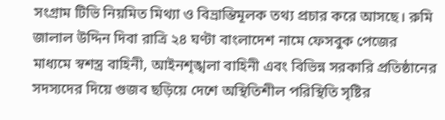সংগ্রাম টিভি নিয়মিত মিথ্যা ও বিভ্রান্তিমূলক তথ্য প্রচার করে আসছে। রুমি জালাল উদ্দিন দিবা রাত্রি ২৪ ঘণ্টা বাংলাদেশ নামে ফেসবুক পেজের মাধ্যমে স্বশস্ত্র বাহিনী, আইনশৃঙ্খলা বাহিনী এবং বিভিন্ন সরকারি প্রতিষ্ঠানের সদস্যদের দিয়ে গুজব ছড়িয়ে দেশে অস্থিতিশীল পরিস্থিতি সৃষ্টির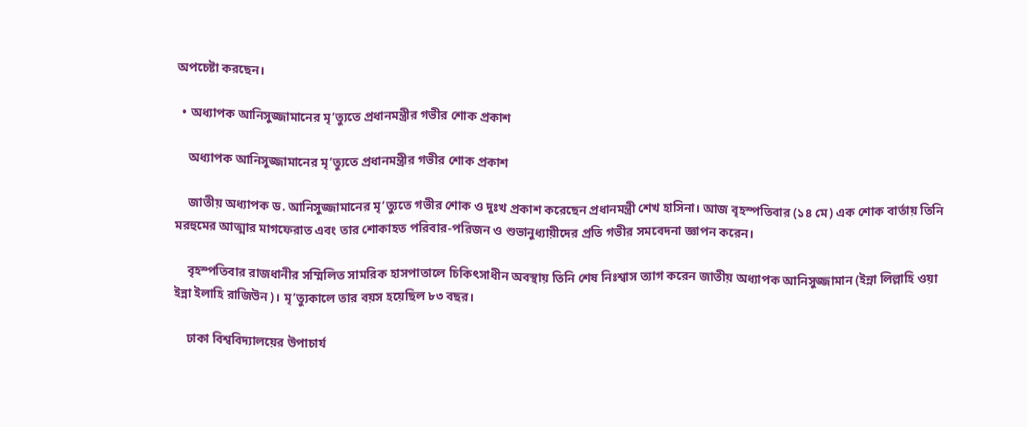অপচেষ্টা করছেন।

  • অধ্যাপক আনিসুজ্জামানের মৃ’ত্যুতে প্রধানমন্ত্রীর গভীর শোক প্রকাশ

    অধ্যাপক আনিসুজ্জামানের মৃ’ত্যুতে প্রধানমন্ত্রীর গভীর শোক প্রকাশ

    জাতীয় অধ্যাপক ড. আনিসুজ্জামানের মৃ’ত্যুতে গভীর শোক ও দুঃখ প্রকাশ করেছেন প্রধানমন্ত্রী শেখ হাসিনা। আজ বৃহস্পতিবার (১৪ মে) এক শোক বার্তায় তিনি মরহুমের আত্মার মাগফেরাত এবং তার শোকাহত পরিবার-পরিজন ও শুভানুধ্যায়ীদের প্রতি গভীর সমবেদনা জ্ঞাপন করেন।

    বৃহস্পতিবার রাজধানীর সম্মিলিত সামরিক হাসপাতালে চিকিৎসাধীন অবস্থায় তিনি শেষ নিঃশ্বাস ত্যাগ করেন জাতীয় অধ্যাপক আনিসুজ্জামান (ইন্না লিল্লাহি ওয়া ইন্না ইলাহি রাজিউন)। মৃ’ত্যুকালে তার বয়স হয়েছিল ৮৩ বছর।

    ঢাকা বিশ্ববিদ্যালয়ের উপাচার্য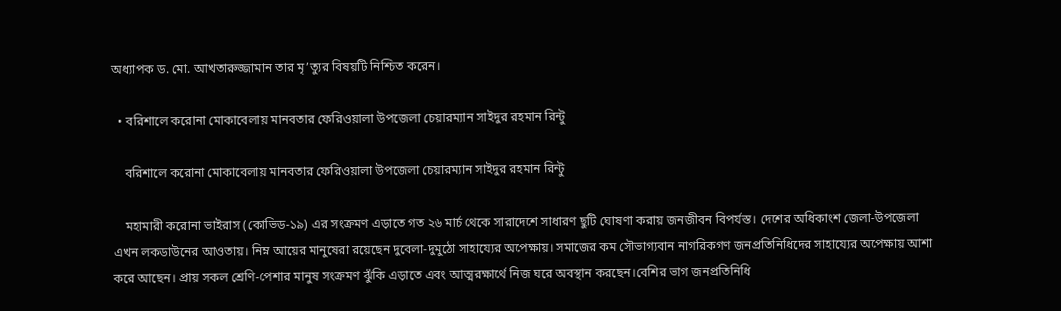অধ্যাপক ড. মো. আখতারুজ্জামান তার মৃ’ত্যুর বিষয়টি নিশ্চিত করেন।

  • বরিশালে করোনা মোকাবেলায় মানবতার ফেরিওয়ালা উপজেলা চেয়ারম্যান সাইদুর রহমান রিন্টু

    বরিশালে করোনা মোকাবেলায় মানবতার ফেরিওয়ালা উপজেলা চেয়ারম্যান সাইদুর রহমান রিন্টু

    মহামারী করোনা ভাইরাস (কোভিড-১৯) এর সংক্রমণ এড়াতে গত ২৬ মার্চ থেকে সারাদেশে সাধারণ ছুটি ঘোষণা করায় জনজীবন বিপর্যস্ত। দেশের অধিকাংশ জেলা-উপজেলা এখন লকডাউনের আওতায়। নিম্ন আয়ের মানুষেরা রয়েছেন দুবেলা-দুমুঠো সাহায্যের অপেক্ষায়। সমাজের কম সৌভাগ্যবান নাগরিকগণ জনপ্রতিনিধিদের সাহায্যের অপেক্ষায় আশা করে আছেন। প্রায় সকল শ্রেণি-পেশার মানুষ সংক্রমণ ঝুঁকি এড়াতে এবং আত্মরক্ষার্থে নিজ ঘরে অবস্থান করছেন।বেশির ভাগ জনপ্রতিনিধি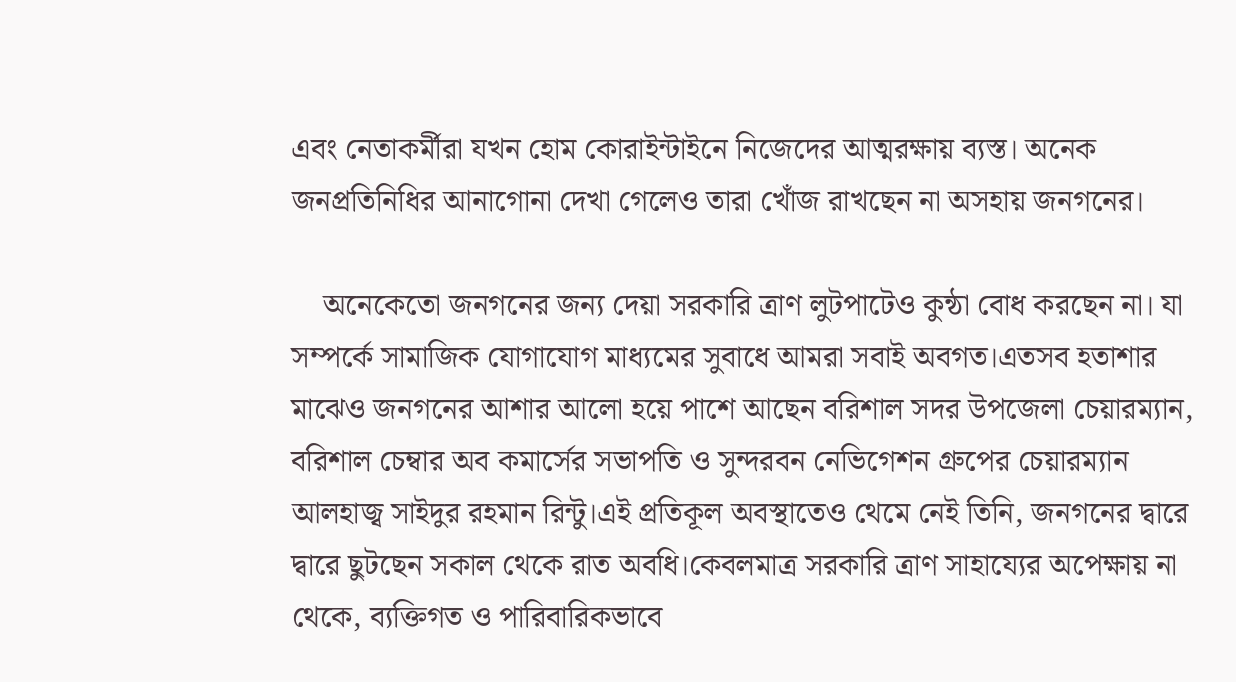এবং নেতাকর্মীরা যখন হোম কোরাইন্টাইনে নিজেদের আত্মরক্ষায় ব্যস্ত। অনেক জনপ্রতিনিধির আনাগোনা দেখা গেলেও তারা খোঁজ রাখছেন না অসহায় জনগনের।

    অনেকেতো জনগনের জন্য দেয়া সরকারি ত্রাণ লুটপাটেও কুন্ঠা বোধ করছেন না। যা সম্পর্কে সামাজিক যোগাযোগ মাধ্যমের সুবাধে আমরা সবাই অবগত।এতসব হতাশার মাঝেও জনগনের আশার আলো হয়ে পাশে আছেন বরিশাল সদর উপজেলা চেয়ারম্যান, বরিশাল চেম্বার অব কমার্সের সভাপতি ও সুন্দরবন নেভিগেশন গ্রুপের চেয়ারম্যান আলহাজ্ব সাইদুর রহমান রিন্টু।এই প্রতিকূল অবস্থাতেও থেমে নেই তিনি, জনগনের দ্বারে দ্বারে ছুটছেন সকাল থেকে রাত অবধি।কেবলমাত্র সরকারি ত্রাণ সাহায্যের অপেক্ষায় না থেকে, ব্যক্তিগত ও পারিবারিকভাবে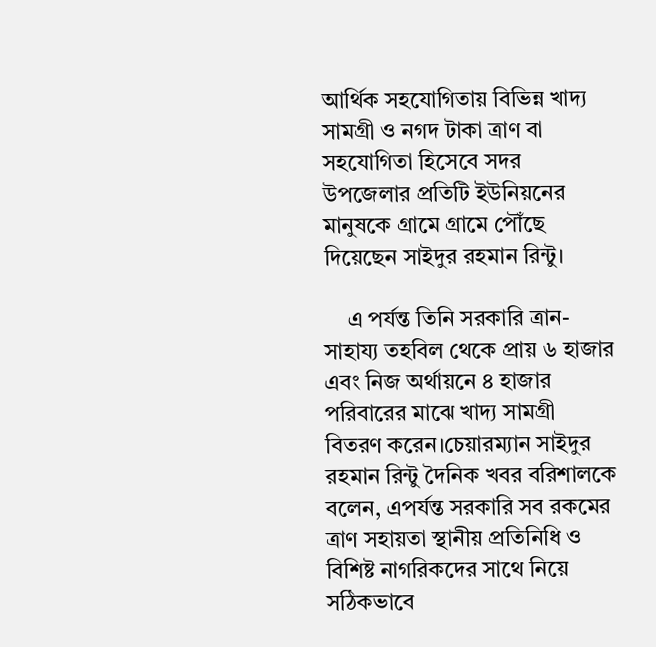আর্থিক সহযোগিতায় বিভিন্ন খাদ্য সামগ্রী ও নগদ টাকা ত্রাণ বা সহযোগিতা হিসেবে সদর উপজেলার প্রতিটি ইউনিয়নের মানুষকে গ্রামে গ্রামে পৌঁছে দিয়েছেন সাইদুর রহমান রিন্টু।

    এ পর্যন্ত তিনি সরকারি ত্রান-সাহায্য তহবিল থেকে প্রায় ৬ হাজার এবং নিজ অর্থায়নে ৪ হাজার পরিবারের মাঝে খাদ্য সামগ্রী বিতরণ করেন।চেয়ারম্যান সাইদুর রহমান রিন্টু দৈনিক খবর বরিশালকে বলেন, এপর্যন্ত সরকারি সব রকমের ত্রাণ সহায়তা স্থানীয় প্রতিনিধি ও বিশিষ্ট নাগরিকদের সাথে নিয়ে সঠিকভাবে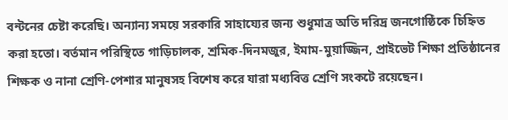বন্টনের চেষ্টা করেছি। অন্যান্য সময়ে সরকারি সাহায্যের জন্য শুধুমাত্র অতি দরিদ্র জনগোষ্ঠিকে চিহ্নিত করা হতো। বর্তমান পরিস্থিতে গাড়িচালক, শ্রমিক-দিনমজুর, ইমাম-মুয়াজ্জিন, প্রাইভেট শিক্ষা প্রতিষ্ঠানের শিক্ষক ও নানা শ্রেণি-পেশার মানুষসহ বিশেষ করে যারা মধ্যবিত্ত শ্রেণি সংকটে রয়েছেন।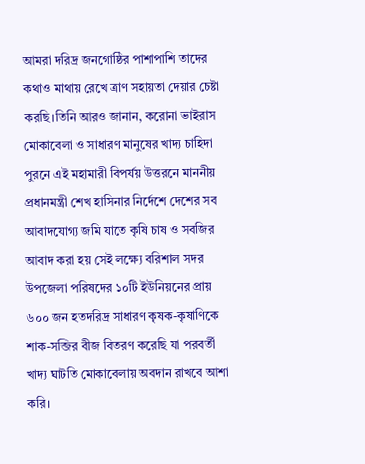আমরা দরিদ্র জনগোষ্ঠির পাশাপাশি তাদের কথাও মাথায় রেখে ত্রাণ সহায়তা দেয়ার চেষ্টা করছি।তিনি আরও জানান, করোনা ভাইরাস মোকাবেলা ও সাধারণ মানুষের খাদ্য চাহিদা পুরনে এই মহামারী বিপর্যয় উত্তরনে মাননীয় প্রধানমন্ত্রী শেখ হাসিনার নির্দেশে দেশের সব আবাদযোগ্য জমি যাতে কৃষি চাষ ও সবজির আবাদ করা হয় সেই লক্ষ্যে বরিশাল সদর উপজেলা পরিষদের ১০টি ইউনিয়নের প্রায় ৬০০ জন হতদরিদ্র সাধারণ কৃষক-কৃষাণিকে শাক-সব্জির বীজ বিতরণ করেছি যা পরবর্তী খাদ্য ঘাটতি মোকাবেলায় অবদান রাখবে আশা করি।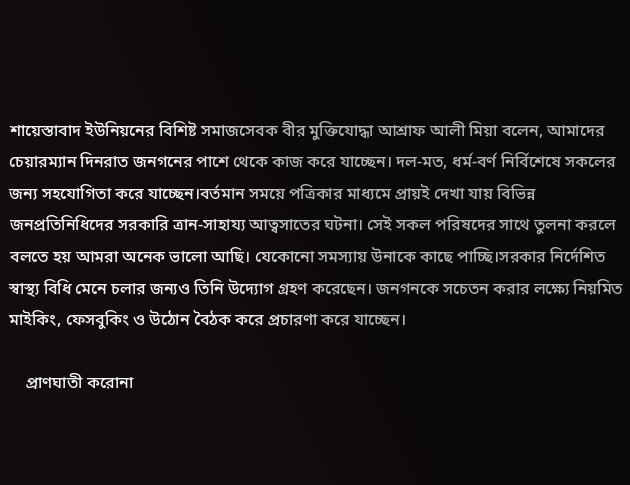শায়েস্তাবাদ ইউনিয়নের বিশিষ্ট সমাজসেবক বীর মুক্তিযোদ্ধা আশ্রাফ আলী মিয়া বলেন, আমাদের চেয়ারম্যান দিনরাত জনগনের পাশে থেকে কাজ করে যাচ্ছেন। দল-মত, ধর্ম-বর্ণ নির্বিশেষে সকলের জন্য সহযোগিতা করে যাচ্ছেন।বর্তমান সময়ে পত্রিকার মাধ্যমে প্রায়ই দেখা যায় বিভিন্ন জনপ্রতিনিধিদের সরকারি ত্রান-সাহায্য আত্বসাতের ঘটনা। সেই সকল পরিষদের সাথে তুলনা করলে বলতে হয় আমরা অনেক ভালো আছি। যেকোনো সমস্যায় উনাকে কাছে পাচ্ছি।সরকার নির্দেশিত স্বাস্থ্য বিধি মেনে চলার জন্যও তিনি উদ্যোগ গ্রহণ করেছেন। জনগনকে সচেতন করার লক্ষ্যে নিয়মিত মাইকিং, ফেসবুকিং ও উঠোন বৈঠক করে প্রচারণা করে যাচ্ছেন।

    প্রাণঘাতী করোনা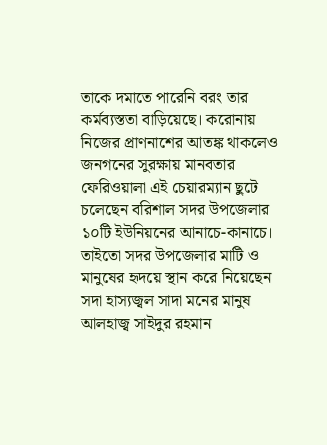তাকে দমাতে পারেনি বরং তার কর্মব্যস্ততা বাড়িয়েছে। করোনায় নিজের প্রাণনাশের আতঙ্ক থাকলেও জনগনের সুরক্ষায় মানবতার ফেরিওয়ালা এই চেয়ারম্যান ছুটে চলেছেন বরিশাল সদর উপজেলার ১০টি ইউনিয়নের আনাচে-কানাচে। তাইতো সদর উপজেলার মাটি ও মানুষের হৃদয়ে স্থান করে নিয়েছেন সদা হাস্যজ্বল সাদা মনের মানুষ আলহাজ্ব সাইদুর রহমান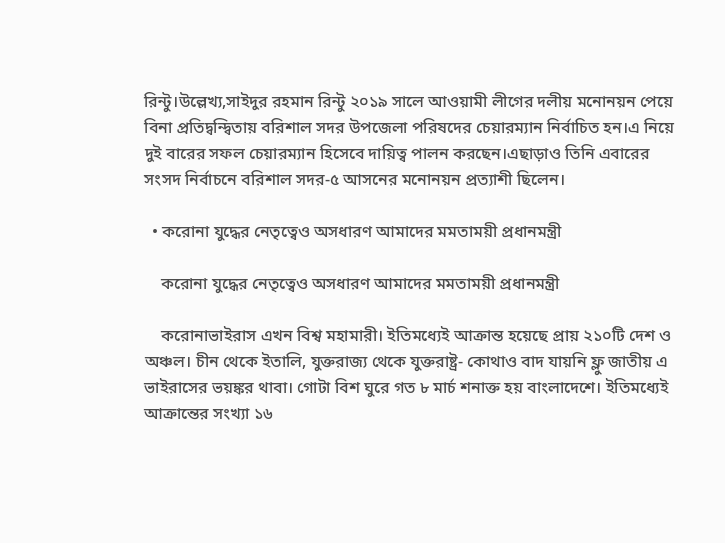রিন্টু।উল্লেখ্য,সাইদুর রহমান রিন্টু ২০১৯ সালে আওয়ামী লীগের দলীয় মনোনয়ন পেয়ে বিনা প্রতিদ্বন্দ্বিতায় বরিশাল সদর উপজেলা পরিষদের চেয়ারম্যান নির্বাচিত হন।এ নিয়ে দুই বারের সফল চেয়ারম্যান হিসেবে দায়িত্ব পালন করছেন।এছাড়াও তিনি এবারের সংসদ নির্বাচনে বরিশাল সদর-৫ আসনের মনোনয়ন প্রত্যাশী ছিলেন।

  • করোনা যুদ্ধের নেতৃত্বেও অসধারণ আমাদের মমতাময়ী প্রধানমন্ত্রী

    করোনা যুদ্ধের নেতৃত্বেও অসধারণ আমাদের মমতাময়ী প্রধানমন্ত্রী

    করোনাভাইরাস এখন বিশ্ব মহামারী। ইতিমধ্যেই আক্রান্ত হয়েছে প্রায় ২১০টি দেশ ও অঞ্চল। চীন থেকে ইতালি, যুক্তরাজ্য থেকে যুক্তরাষ্ট্র- কোথাও বাদ যায়নি ফ্লু জাতীয় এ ভাইরাসের ভয়ঙ্কর থাবা। গোটা বিশ ঘুরে গত ৮ মার্চ শনাক্ত হয় বাংলাদেশে। ইতিমধ্যেই আক্রান্তের সংখ্যা ১৬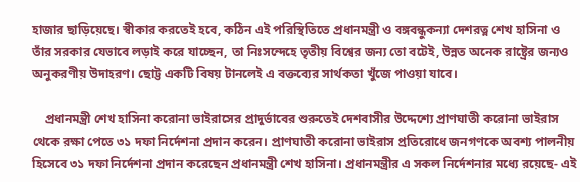হাজার ছাড়িয়েছে। স্বীকার করতেই হবে, কঠিন এই পরিস্থিতিতে প্রধানমন্ত্রী ও বঙ্গবন্ধুকন্যা দেশরত্ন শেখ হাসিনা ও তাঁর সরকার যেভাবে লড়াই করে যাচ্ছেন, তা নিঃসন্দেহে তৃতীয় বিশ্বের জন্য তো বটেই, উন্নত অনেক রাষ্ট্রের জন্যও অনুকরণীয় উদাহরণ। ছোট্ট একটি বিষয় টানলেই এ বক্তব্যের সার্থকতা খুঁজে পাওয়া যাবে।

    প্রধানমন্ত্রী শেখ হাসিনা করোনা ভাইরাসের প্রাদুর্ভাবের শুরুতেই দেশবাসীর উদ্দেশ্যে প্রাণঘাতী করোনা ভাইরাস থেকে রক্ষা পেতে ৩১ দফা নির্দেশনা প্রদান করেন। প্রাণঘাতী করোনা ভাইরাস প্রতিরোধে জনগণকে অবশ্য পালনীয় হিসেবে ৩১ দফা নির্দেশনা প্রদান করেছেন প্রধানমন্ত্রী শেখ হাসিনা। প্রধানমন্ত্রীর এ সকল নির্দেশনার মধ্যে রয়েছে- এই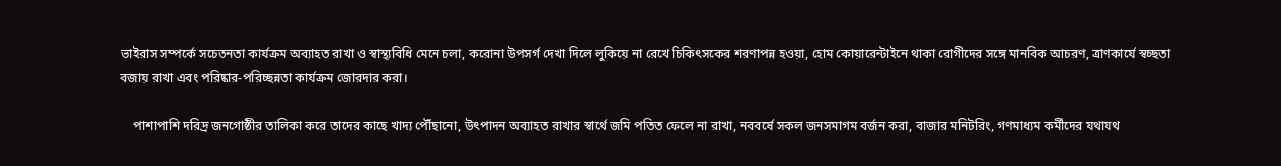ভাইরাস সম্পর্কে সচেতনতা কার্যক্রম অব্যাহত রাখা ও স্বাস্থ্যবিধি মেনে চলা, করোনা উপসর্গ দেখা দিলে লুকিয়ে না রেখে চিকিৎসকের শরণাপন্ন হওয়া, হোম কোয়ারেন্টাইনে থাকা রোগীদের সঙ্গে মানবিক আচরণ, ত্রাণকার্যে স্বচ্ছতা বজায় রাখা এবং পরিষ্কার-পরিচ্ছন্নতা কার্যক্রম জোরদার করা।

    পাশাপাশি দরিদ্র জনগোষ্ঠীর তালিকা করে তাদের কাছে খাদ্য পৌঁছানো, উৎপাদন অব্যাহত রাখার স্বার্থে জমি পতিত ফেলে না রাখা, নববর্ষে সকল জনসমাগম বর্জন করা, বাজার মনিটরিং, গণমাধ্যম কর্মীদের যথাযথ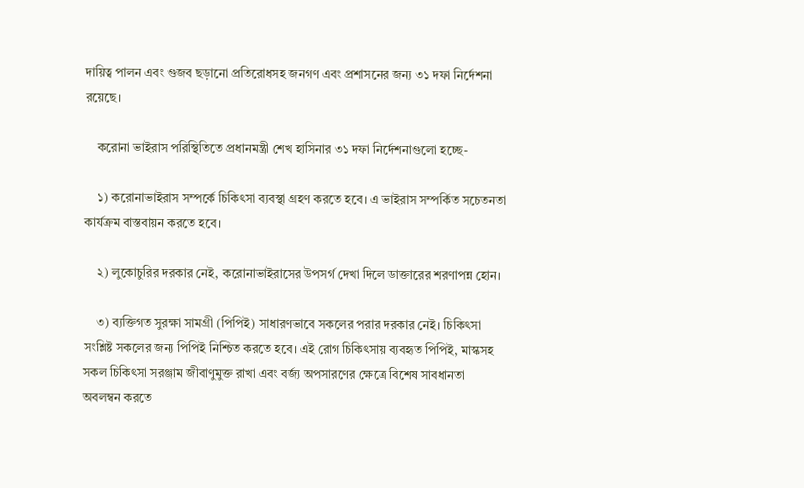দায়িত্ব পালন এবং গুজব ছড়ানো প্রতিরোধসহ জনগণ এবং প্রশাসনের জন্য ৩১ দফা নির্দেশনা রয়েছে।

    করোনা ভাইরাস পরিস্থিতিতে প্রধানমন্ত্রী শেখ হাসিনার ৩১ দফা নির্দেশনাগুলো হচ্ছে-

    ১) করোনাভাইরাস সম্পর্কে চিকিৎসা ব্যবস্থা গ্রহণ করতে হবে। এ ভাইরাস সম্পর্কিত সচেতনতা কার্যক্রম বাস্তবায়ন করতে হবে।

    ২) লুকোচুরির দরকার নেই, করোনাভাইরাসের উপসর্গ দেখা দিলে ডাক্তারের শরণাপন্ন হোন।

    ৩) ব্যক্তিগত সুরক্ষা সামগ্রী (পিপিই) সাধারণভাবে সকলের পরার দরকার নেই। চিকিৎসা সংশ্লিষ্ট সকলের জন্য পিপিই নিশ্চিত করতে হবে। এই রোগ চিকিৎসায় ব্যবহৃত পিপিই, মাস্কসহ সকল চিকিৎসা সরঞ্জাম জীবাণুমুক্ত রাখা এবং বর্জ্য অপসারণের ক্ষেত্রে বিশেষ সাবধানতা অবলম্বন করতে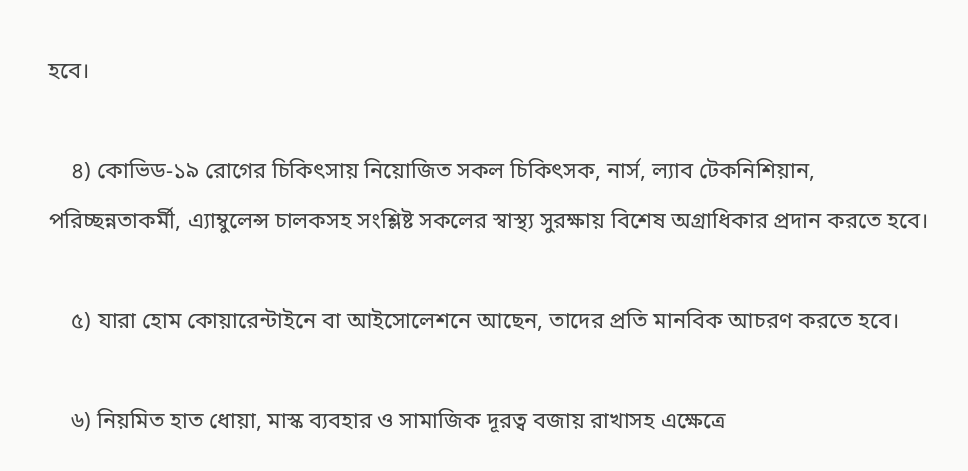হবে।

    ৪) কোভিড-১৯ রোগের চিকিৎসায় নিয়োজিত সকল চিকিৎসক, নার্স, ল্যাব টেকনিশিয়ান, পরিচ্ছন্নতাকর্মী, এ্যাম্বুলেন্স চালকসহ সংশ্লিষ্ট সকলের স্বাস্থ্য সুরক্ষায় বিশেষ অগ্রাধিকার প্রদান করতে হবে।

    ৫) যারা হোম কোয়ারেন্টাইনে বা আইসোলেশনে আছেন, তাদের প্রতি মানবিক আচরণ করতে হবে।

    ৬) নিয়মিত হাত ধোয়া, মাস্ক ব্যবহার ও সামাজিক দূরত্ব বজায় রাখাসহ এক্ষেত্রে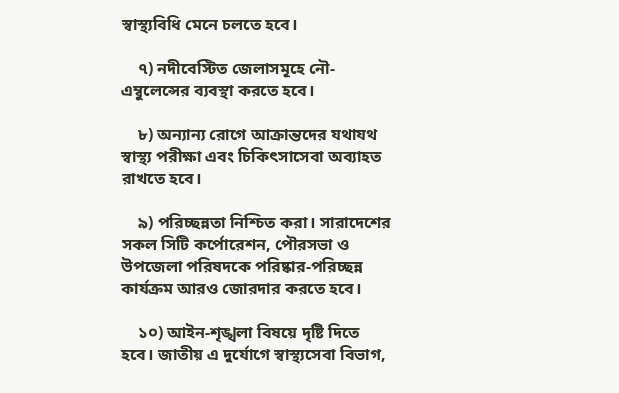স্বাস্থ্যবিধি মেনে চলতে হবে।

    ৭) নদীবেস্টিত জেলাসমূহে নৌ-এম্বুলেন্সের ব্যবস্থা করতে হবে।

    ৮) অন্যান্য রোগে আক্রান্তদের যথাযথ স্বাস্থ্য পরীক্ষা এবং চিকিৎসাসেবা অব্যাহত রাখতে হবে।

    ৯) পরিচ্ছন্নতা নিশ্চিত করা। সারাদেশের সকল সিটি কর্পোরেশন, পৌরসভা ও উপজেলা পরিষদকে পরিষ্কার-পরিচ্ছন্ন কার্যক্রম আরও জোরদার করতে হবে।

    ১০) আইন-শৃঙ্খলা বিষয়ে দৃষ্টি দিতে হবে। জাতীয় এ দুর্যোগে স্বাস্থ্যসেবা বিভাগ,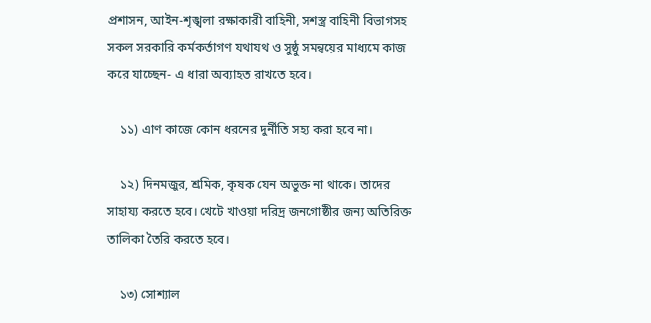প্রশাসন, আইন-শৃঙ্খলা রক্ষাকারী বাহিনী, সশস্ত্র বাহিনী বিভাগসহ সকল সরকারি কর্মকর্তাগণ যথাযথ ও সুষ্ঠু সমন্বয়ের মাধ্যমে কাজ করে যাচ্ছেন- এ ধারা অব্যাহত রাখতে হবে।

    ১১) এাণ কাজে কোন ধরনের দুর্নীতি সহ্য করা হবে না।

    ১২) দিনমজুর, শ্রমিক, কৃষক যেন অভুক্ত না থাকে। তাদের সাহায্য করতে হবে। খেটে খাওয়া দরিদ্র জনগোষ্ঠীর জন্য অতিরিক্ত তালিকা তৈরি করতে হবে।

    ১৩) সোশ্যাল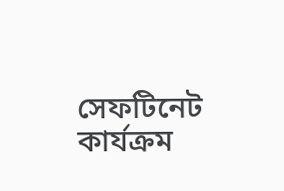সেফটিনেট কার্যক্রম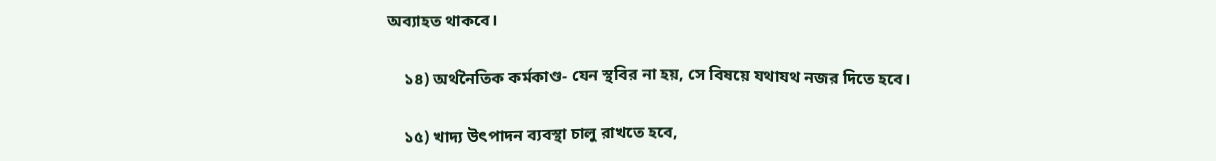অব্যাহত থাকবে।

    ১৪) অর্থনৈতিক কর্মকাণ্ড- যেন স্থবির না হয়, সে বিষয়ে যথাযথ নজর দিতে হবে।

    ১৫) খাদ্য উৎপাদন ব্যবস্থা চালু রাখতে হবে,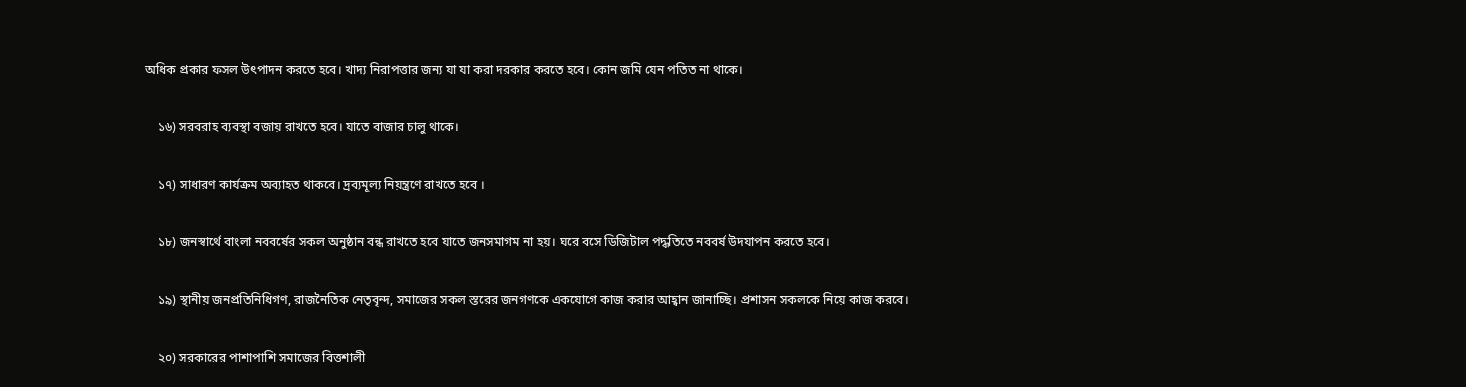অধিক প্রকার ফসল উৎপাদন করতে হবে। খাদ্য নিরাপত্তার জন্য যা যা করা দরকার করতে হবে। কোন জমি যেন পতিত না থাকে।

    ১৬) সরবরাহ ব্যবস্থা বজায় রাখতে হবে। যাতে বাজার চালু থাকে।

    ১৭) সাধারণ কার্যক্রম অব্যাহত থাকবে। দ্রব্যমূল্য নিয়ন্ত্রণে রাখতে হবে ।

    ১৮) জনস্বার্থে বাংলা নববর্ষের সকল অনুষ্ঠান বন্ধ রাখতে হবে যাতে জনসমাগম না হয়। ঘরে বসে ডিজিটাল পদ্ধতিতে নববর্ষ উদযাপন করতে হবে।

    ১৯) স্থানীয় জনপ্রতিনিধিগণ, রাজনৈতিক নেতৃবৃন্দ, সমাজের সকল স্তরের জনগণকে একযোগে কাজ করার আহ্বান জানাচ্ছি। প্রশাসন সকলকে নিয়ে কাজ করবে।

    ২০) সরকারের পাশাপাশি সমাজের বিত্তশালী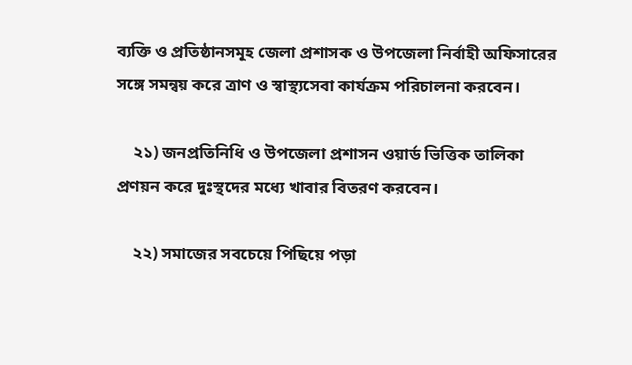ব্যক্তি ও প্রতিষ্ঠানসমূহ জেলা প্রশাসক ও উপজেলা নির্বাহী অফিসারের সঙ্গে সমন্বয় করে ত্রাণ ও স্বাস্থ্যসেবা কার্যক্রম পরিচালনা করবেন।

    ২১) জনপ্রতিনিধি ও উপজেলা প্রশাসন ওয়ার্ড ভিত্তিক তালিকা প্রণয়ন করে দুঃস্থদের মধ্যে খাবার বিতরণ করবেন।

    ২২) সমাজের সবচেয়ে পিছিয়ে পড়া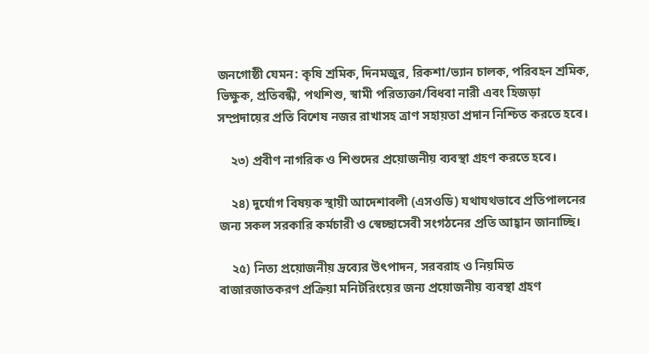জনগোষ্ঠী যেমন: কৃষি শ্রমিক, দিনমজুর, রিকশা/ভ্যান চালক, পরিবহন শ্রমিক, ভিক্ষুক, প্রতিবন্ধী, পথশিশু, স্বামী পরিত্যক্তা/বিধবা নারী এবং হিজড়া সম্প্রদায়ের প্রতি বিশেষ নজর রাখাসহ ত্রাণ সহায়তা প্রদান নিশ্চিত করতে হবে।

    ২৩) প্রবীণ নাগরিক ও শিশুদের প্রয়োজনীয় ব্যবস্থা গ্রহণ করতে হবে।

    ২৪) দুর্যোগ বিষয়ক স্থায়ী আদেশাবলী (এসওডি) যথাযথভাবে প্রতিপালনের জন্য সকল সরকারি কর্মচারী ও স্বেচ্ছাসেবী সংগঠনের প্রতি আহ্বান জানাচ্ছি।

    ২৫) নিত্য প্রয়োজনীয় দ্রব্যের উৎপাদন, সরবরাহ ও নিয়মিত বাজারজাতকরণ প্রক্রিয়া মনিটরিংয়ের জন্য প্রয়োজনীয় ব্যবস্থা গ্রহণ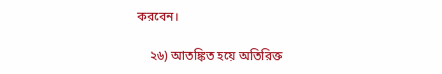করবেন।

    ২৬) আতঙ্কিত হয়ে অতিরিক্ত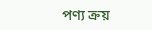পণ্য ক্রয়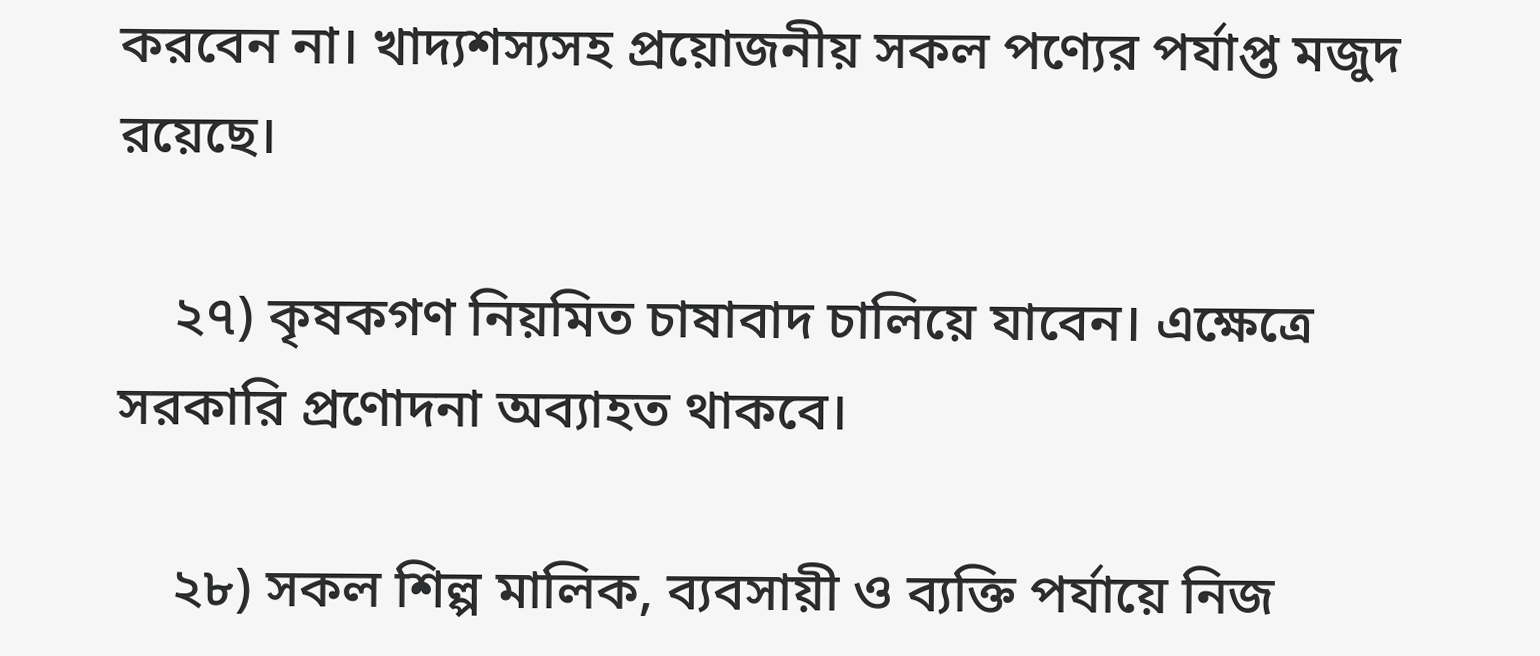করবেন না। খাদ্যশস্যসহ প্রয়োজনীয় সকল পণ্যের পর্যাপ্ত মজুদ রয়েছে।

    ২৭) কৃষকগণ নিয়মিত চাষাবাদ চালিয়ে যাবেন। এক্ষেত্রে সরকারি প্রণোদনা অব্যাহত থাকবে।

    ২৮) সকল শিল্প মালিক, ব্যবসায়ী ও ব্যক্তি পর্যায়ে নিজ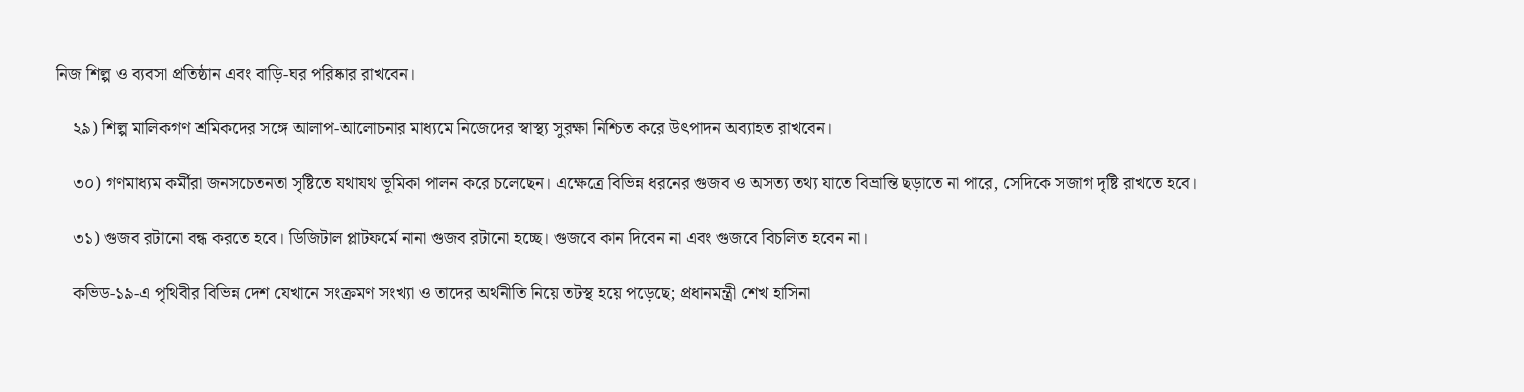নিজ শিল্প ও ব্যবসা প্রতিষ্ঠান এবং বাড়ি-ঘর পরিষ্কার রাখবেন।

    ২৯) শিল্প মালিকগণ শ্রমিকদের সঙ্গে আলাপ-আলোচনার মাধ্যমে নিজেদের স্বাস্থ্য সুরক্ষা নিশ্চিত করে উৎপাদন অব্যাহত রাখবেন।

    ৩০) গণমাধ্যম কর্মীরা জনসচেতনতা সৃষ্টিতে যথাযথ ভূমিকা পালন করে চলেছেন। এক্ষেত্রে বিভিন্ন ধরনের গুজব ও অসত্য তথ্য যাতে বিভ্রান্তি ছড়াতে না পারে, সেদিকে সজাগ দৃষ্টি রাখতে হবে।

    ৩১) গুজব রটানো বন্ধ করতে হবে। ডিজিটাল প্লাটফর্মে নানা গুজব রটানো হচ্ছে। গুজবে কান দিবেন না এবং গুজবে বিচলিত হবেন না।

    কভিড-১৯-এ পৃথিবীর বিভিন্ন দেশ যেখানে সংক্রমণ সংখ্যা ও তাদের অর্থনীতি নিয়ে তটস্থ হয়ে পড়েছে; প্রধানমন্ত্রী শেখ হাসিনা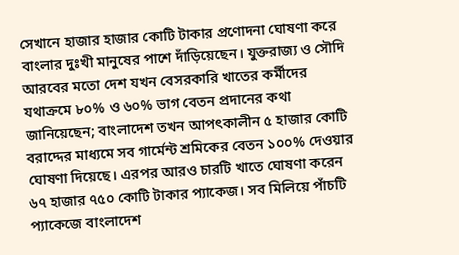সেখানে হাজার হাজার কোটি টাকার প্রণোদনা ঘোষণা করে বাংলার দুঃখী মানুষের পাশে দাঁড়িয়েছেন। যুক্তরাজ্য ও সৌদি আরবের মতো দেশ যখন বেসরকারি খাতের কর্মীদের যথাক্রমে ৮০% ও ৬০% ভাগ বেতন প্রদানের কথা জানিয়েছেন; বাংলাদেশ তখন আপৎকালীন ৫ হাজার কোটি বরাদ্দের মাধ্যমে সব গার্মেন্ট শ্রমিকের বেতন ১০০% দেওয়ার ঘোষণা দিয়েছে। এরপর আরও চারটি খাতে ঘোষণা করেন ৬৭ হাজার ৭৫০ কোটি টাকার প্যাকেজ। সব মিলিয়ে পাঁচটি প্যাকেজে বাংলাদেশ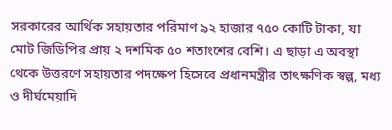সরকারের আর্থিক সহায়তার পরিমাণ ৯২ হাজার ৭৫০ কোটি টাকা, যা মোট জিডিপির প্রায় ২ দশমিক ৫০ শতাংশের বেশি। এ ছাড়া এ অবস্থা থেকে উত্তরণে সহায়তার পদক্ষেপ হিসেবে প্রধানমন্ত্রীর তাৎক্ষণিক স্বল্প, মধ্য ও দীর্ঘমেয়াদি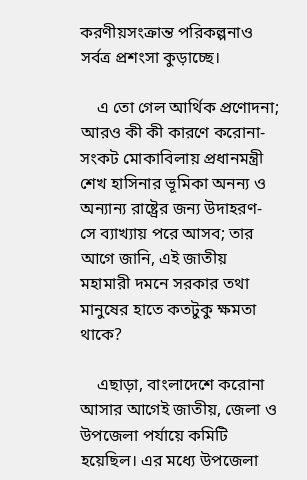করণীয়সংক্রান্ত পরিকল্পনাও সর্বত্র প্রশংসা কুড়াচ্ছে।

    এ তো গেল আর্থিক প্রণোদনা; আরও কী কী কারণে করোনা-সংকট মোকাবিলায় প্রধানমন্ত্রী শেখ হাসিনার ভূমিকা অনন্য ও অন্যান্য রাষ্ট্রের জন্য উদাহরণ- সে ব্যাখ্যায় পরে আসব; তার আগে জানি, এই জাতীয় মহামারী দমনে সরকার তথা মানুষের হাতে কতটুকু ক্ষমতা থাকে?

    এছাড়া, বাংলাদেশে করোনা আসার আগেই জাতীয়, জেলা ও উপজেলা পর্যায়ে কমিটি হয়েছিল। এর মধ্যে উপজেলা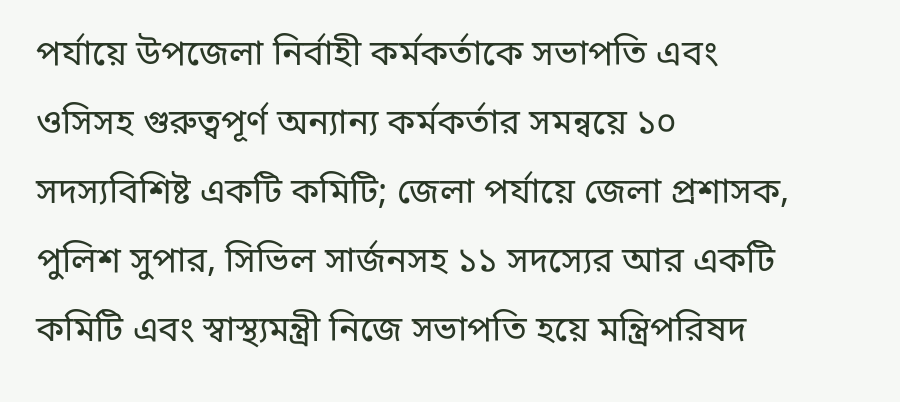পর্যায়ে উপজেলা নির্বাহী কর্মকর্তাকে সভাপতি এবং ওসিসহ গুরুত্বপূর্ণ অন্যান্য কর্মকর্তার সমন্বয়ে ১০ সদস্যবিশিষ্ট একটি কমিটি; জেলা পর্যায়ে জেলা প্রশাসক, পুলিশ সুপার, সিভিল সার্জনসহ ১১ সদস্যের আর একটি কমিটি এবং স্বাস্থ্যমন্ত্রী নিজে সভাপতি হয়ে মন্ত্রিপরিষদ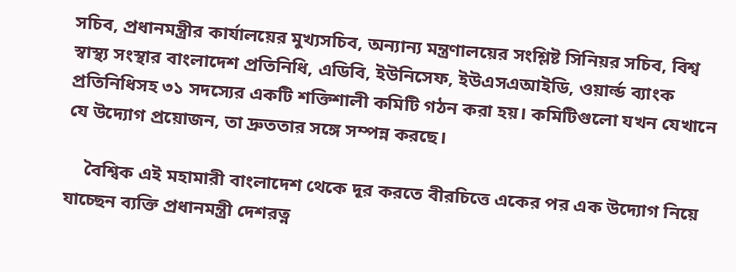সচিব, প্রধানমন্ত্রীর কার্যালয়ের মুখ্যসচিব, অন্যান্য মন্ত্রণালয়ের সংশ্লিষ্ট সিনিয়র সচিব, বিশ্ব স্বাস্থ্য সংস্থার বাংলাদেশ প্রতিনিধি, এডিবি, ইউনিসেফ, ইউএসএআইডি, ওয়ার্ল্ড ব্যাংক প্রতিনিধিসহ ৩১ সদস্যের একটি শক্তিশালী কমিটি গঠন করা হয়। কমিটিগুলো যখন যেখানে যে উদ্যোগ প্রয়োজন, তা দ্রুততার সঙ্গে সম্পন্ন করছে।

    বৈশ্বিক এই মহামারী বাংলাদেশ থেকে দূর করতে বীরচিত্তে একের পর এক উদ্যোগ নিয়ে যাচ্ছেন ব্যক্তি প্রধানমন্ত্রী দেশরত্ন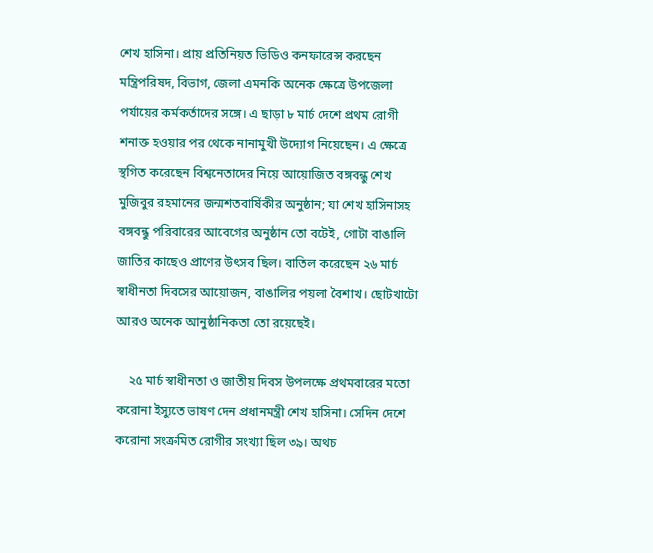শেখ হাসিনা। প্রায় প্রতিনিয়ত ভিডিও কনফারেন্স করছেন মন্ত্রিপরিষদ, বিভাগ, জেলা এমনকি অনেক ক্ষেত্রে উপজেলা পর্যায়ের কর্মকর্তাদের সঙ্গে। এ ছাড়া ৮ মার্চ দেশে প্রথম রোগী শনাক্ত হওয়ার পর থেকে নানামুখী উদ্যোগ নিয়েছেন। এ ক্ষেত্রে স্থগিত করেছেন বিশ্বনেতাদের নিয়ে আয়োজিত বঙ্গবন্ধু শেখ মুজিবুর রহমানের জন্মশতবার্ষিকীর অনুষ্ঠান; যা শেখ হাসিনাসহ বঙ্গবন্ধু পরিবারের আবেগের অনুষ্ঠান তো বটেই, গোটা বাঙালি জাতির কাছেও প্রাণের উৎসব ছিল। বাতিল করেছেন ২৬ মার্চ স্বাধীনতা দিবসের আয়োজন, বাঙালির পয়লা বৈশাখ। ছোটখাটো আরও অনেক আনুষ্ঠানিকতা তো রয়েছেই।

    ২৫ মার্চ স্বাধীনতা ও জাতীয় দিবস উপলক্ষে প্রথমবারের মতো করোনা ইস্যুতে ভাষণ দেন প্রধানমন্ত্রী শেখ হাসিনা। সেদিন দেশে করোনা সংক্রমিত রোগীর সংখ্যা ছিল ৩৯। অথচ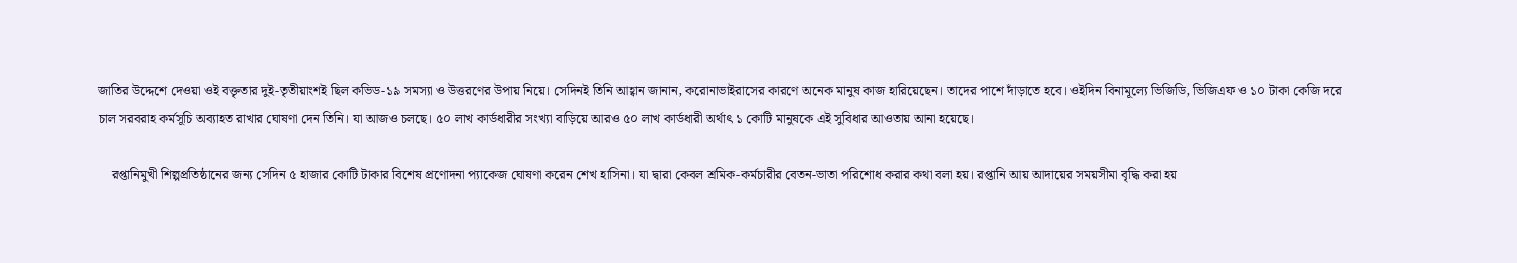জাতির উদ্দেশে দেওয়া ওই বক্তৃতার দুই-তৃতীয়াংশই ছিল কভিড-১৯ সমস্যা ও উত্তরণের উপায় নিয়ে। সেদিনই তিনি আহ্বান জানান, করোনাভাইরাসের কারণে অনেক মানুষ কাজ হারিয়েছেন। তাদের পাশে দাঁড়াতে হবে। ওইদিন বিনামূল্যে ভিজিডি, ভিজিএফ ও ১০ টাকা কেজি দরে চাল সরবরাহ কর্মসূচি অব্যাহত রাখার ঘোষণা দেন তিনি। যা আজও চলছে। ৫০ লাখ কার্ডধারীর সংখ্যা বাড়িয়ে আরও ৫০ লাখ কার্ডধারী অর্থাৎ ১ কোটি মানুষকে এই সুবিধার আওতায় আনা হয়েছে।

    রপ্তানিমুখী শিল্পপ্রতিষ্ঠানের জন্য সেদিন ৫ হাজার কোটি টাকার বিশেষ প্রণোদনা প্যাকেজ ঘোষণা করেন শেখ হাসিনা। যা দ্বারা কেবল শ্রমিক-কর্মচারীর বেতন-ভাতা পরিশোধ করার কথা বলা হয়। রপ্তানি আয় আদায়ের সময়সীমা বৃদ্ধি করা হয়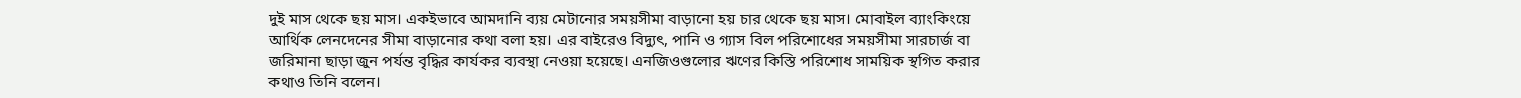দুই মাস থেকে ছয় মাস। একইভাবে আমদানি ব্যয় মেটানোর সময়সীমা বাড়ানো হয় চার থেকে ছয় মাস। মোবাইল ব্যাংকিংয়ে আর্থিক লেনদেনের সীমা বাড়ানোর কথা বলা হয়। এর বাইরেও বিদ্যুৎ, পানি ও গ্যাস বিল পরিশোধের সময়সীমা সারচার্জ বা জরিমানা ছাড়া জুন পর্যন্ত বৃদ্ধির কার্যকর ব্যবস্থা নেওয়া হয়েছে। এনজিওগুলোর ঋণের কিস্তি পরিশোধ সাময়িক স্থগিত করার কথাও তিনি বলেন।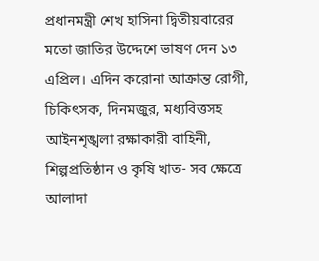প্রধানমন্ত্রী শেখ হাসিনা দ্বিতীয়বারের মতো জাতির উদ্দেশে ভাষণ দেন ১৩ এপ্রিল। এদিন করোনা আক্রান্ত রোগী, চিকিৎসক, দিনমজুর, মধ্যবিত্তসহ আইনশৃঙ্খলা রক্ষাকারী বাহিনী, শিল্পপ্রতিষ্ঠান ও কৃষি খাত- সব ক্ষেত্রে আলাদা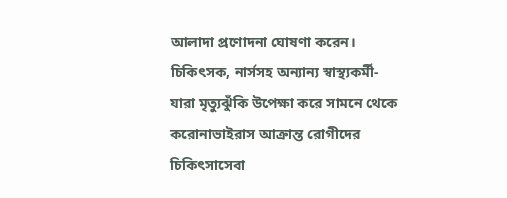আলাদা প্রণোদনা ঘোষণা করেন। চিকিৎসক, নার্সসহ অন্যান্য স্বাস্থ্যকর্মী- যারা মৃত্যুঝুঁকি উপেক্ষা করে সামনে থেকে করোনাভাইরাস আক্রান্ত রোগীদের চিকিৎসাসেবা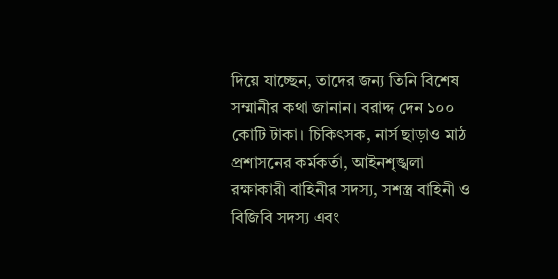দিয়ে যাচ্ছেন, তাদের জন্য তিনি বিশেষ সম্মানীর কথা জানান। বরাদ্দ দেন ১০০ কোটি টাকা। চিকিৎসক, নার্স ছাড়াও মাঠ প্রশাসনের কর্মকর্তা, আইনশৃঙ্খলা রক্ষাকারী বাহিনীর সদস্য, সশস্ত্র বাহিনী ও বিজিবি সদস্য এবং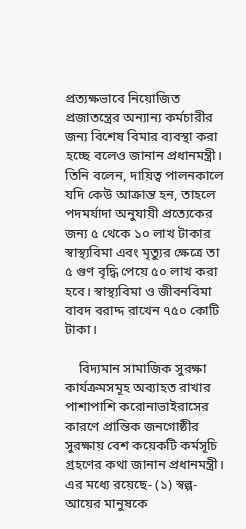প্রত্যক্ষভাবে নিয়োজিত প্রজাতন্ত্রের অন্যান্য কর্মচারীর জন্য বিশেষ বিমার ব্যবস্থা করা হচ্ছে বলেও জানান প্রধানমন্ত্রী। তিনি বলেন, দায়িত্ব পালনকালে যদি কেউ আক্রান্ত হন, তাহলে পদমর্যাদা অনুযায়ী প্রত্যেকের জন্য ৫ থেকে ১০ লাখ টাকার স্বাস্থ্যবিমা এবং মৃত্যুর ক্ষেত্রে তা ৫ গুণ বৃদ্ধি পেয়ে ৫০ লাখ করা হবে। স্বাস্থ্যবিমা ও জীবনবিমা বাবদ বরাদ্দ রাখেন ৭৫০ কোটি টাকা।

    বিদ্যমান সামাজিক সুরক্ষা কার্যক্রমসমূহ অব্যাহত রাখার পাশাপাশি করোনাভাইরাসের কারণে প্রান্তিক জনগোষ্ঠীর সুরক্ষায় বেশ কয়েকটি কর্মসূচি গ্রহণের কথা জানান প্রধানমন্ত্রী। এর মধ্যে রয়েছে- (১) স্বল্প-আয়ের মানুষকে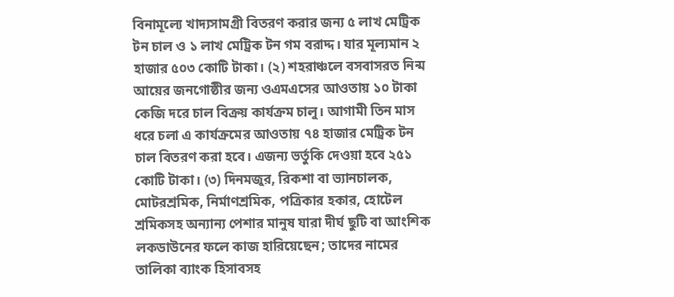বিনামূল্যে খাদ্যসামগ্রী বিতরণ করার জন্য ৫ লাখ মেট্রিক টন চাল ও ১ লাখ মেট্রিক টন গম বরাদ্দ। যার মূল্যমান ২ হাজার ৫০৩ কোটি টাকা। (২) শহরাঞ্চলে বসবাসরত নিন্ম আয়ের জনগোষ্ঠীর জন্য ওএমএসের আওতায় ১০ টাকা কেজি দরে চাল বিক্রয় কার্যক্রম চালু। আগামী তিন মাস ধরে চলা এ কার্যক্রমের আওতায় ৭৪ হাজার মেট্রিক টন চাল বিতরণ করা হবে। এজন্য ভর্তুকি দেওয়া হবে ২৫১ কোটি টাকা। (৩) দিনমজুর, রিকশা বা ভ্যানচালক, মোটরশ্রমিক, নির্মাণশ্রমিক, পত্রিকার হকার, হোটেল শ্রমিকসহ অন্যান্য পেশার মানুষ যারা দীর্ঘ ছুটি বা আংশিক লকডাউনের ফলে কাজ হারিয়েছেন; তাদের নামের তালিকা ব্যাংক হিসাবসহ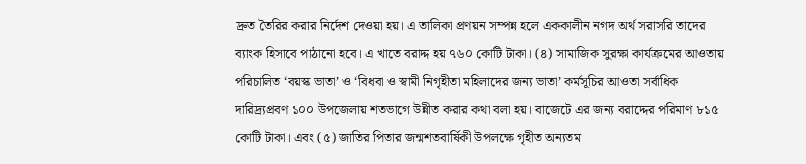দ্রুত তৈরির করার নির্দেশ দেওয়া হয়। এ তালিকা প্রণয়ন সম্পন্ন হলে এককালীন নগদ অর্থ সরাসরি তাদের ব্যাংক হিসাবে পাঠানো হবে। এ খাতে বরাদ্দ হয় ৭৬০ কোটি টাকা। (৪) সামাজিক সুরক্ষা কার্যক্রমের আওতায় পরিচালিত ‘বয়স্ক ভাতা’ ও ‘বিধবা ও স্বামী নিগৃহীতা মহিলাদের জন্য ভাতা’ কর্মসূচির আওতা সর্বাধিক দারিদ্র্যপ্রবণ ১০০ উপজেলায় শতভাগে উন্নীত করার কথা বলা হয়। বাজেটে এর জন্য বরাদ্দের পরিমাণ ৮১৫ কোটি টাকা। এবং (৫) জাতির পিতার জন্মশতবার্ষিকী উপলক্ষে গৃহীত অন্যতম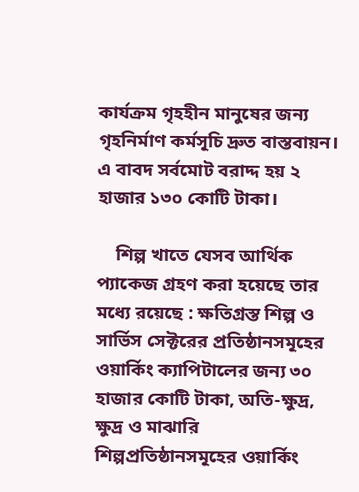কার্যক্রম গৃহহীন মানুষের জন্য গৃহনির্মাণ কর্মসূচি দ্রুত বাস্তবায়ন। এ বাবদ সর্বমোট বরাদ্দ হয় ২ হাজার ১৩০ কোটি টাকা।

    শিল্প খাতে যেসব আর্থিক প্যাকেজ গ্রহণ করা হয়েছে তার মধ্যে রয়েছে : ক্ষতিগ্রস্ত শিল্প ও সার্ভিস সেক্টরের প্রতিষ্ঠানসমূহের ওয়ার্কিং ক্যাপিটালের জন্য ৩০ হাজার কোটি টাকা, অতি-ক্ষুদ্র, ক্ষুদ্র ও মাঝারি শিল্পপ্রতিষ্ঠানসমূহের ওয়ার্কিং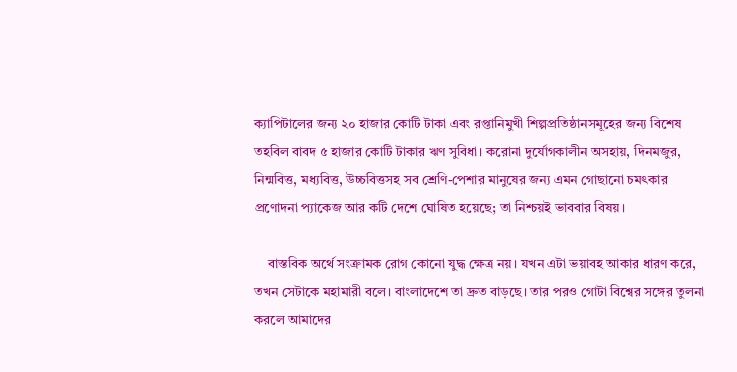ক্যাপিটালের জন্য ২০ হাজার কোটি টাকা এবং রপ্তানিমুখী শিল্পপ্রতিষ্ঠানসমূহের জন্য বিশেষ তহবিল বাবদ ৫ হাজার কোটি টাকার ঋণ সুবিধা। করোনা দুর্যোগকালীন অসহায়, দিনমজুর, নিন্মবিত্ত, মধ্যবিত্ত, উচ্চবিত্তসহ সব শ্রেণি-পেশার মানুষের জন্য এমন গোছানো চমৎকার প্রণোদনা প্যাকেজ আর কটি দেশে ঘোষিত হয়েছে; তা নিশ্চয়ই ভাববার বিষয়।

    বাস্তবিক অর্থে সংক্রামক রোগ কোনো যুদ্ধ ক্ষেত্র নয়। যখন এটা ভয়াবহ আকার ধারণ করে, তখন সেটাকে মহামারী বলে। বাংলাদেশে তা দ্রুত বাড়ছে। তার পরও গোটা বিশ্বের সঙ্গের তুলনা করলে আমাদের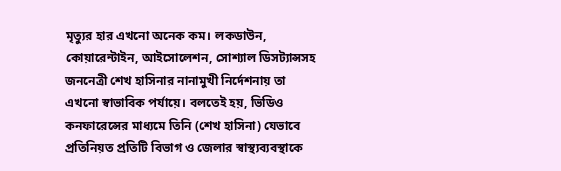মৃত্যুর হার এখনো অনেক কম। লকডাউন, কোয়ারেন্টাইন, আইসোলেশন, সোশ্যাল ডিসট্যান্সসহ জননেত্রী শেখ হাসিনার নানামুখী নির্দেশনায় তা এখনো স্বাভাবিক পর্যায়ে। বলতেই হয়, ভিডিও কনফারেন্সের মাধ্যমে তিনি (শেখ হাসিনা) যেভাবে প্রতিনিয়ত প্রতিটি বিভাগ ও জেলার স্বাস্থ্যব্যবস্থাকে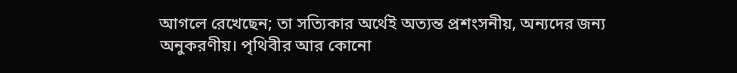আগলে রেখেছেন; তা সত্যিকার অর্থেই অত্যন্ত প্রশংসনীয়, অন্যদের জন্য অনুকরণীয়। পৃথিবীর আর কোনো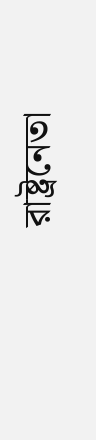রাষ্ট্রনেতা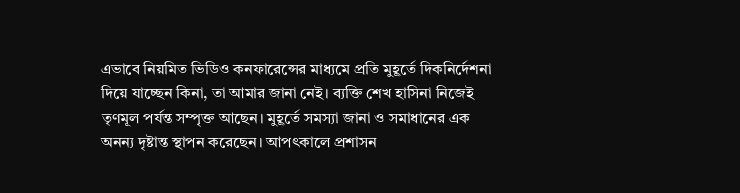এভাবে নিয়মিত ভিডিও কনফারেন্সের মাধ্যমে প্রতি মুহূর্তে দিকনির্দেশনা দিয়ে যাচ্ছেন কিনা, তা আমার জানা নেই। ব্যক্তি শেখ হাসিনা নিজেই তৃণমূল পর্যন্ত সম্পৃক্ত আছেন। মুহূর্তে সমস্যা জানা ও সমাধানের এক অনন্য দৃষ্টান্ত স্থাপন করেছেন। আপৎকালে প্রশাসন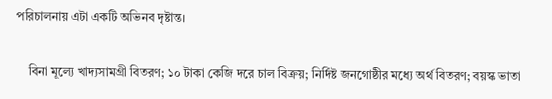পরিচালনায় এটা একটি অভিনব দৃষ্টান্ত।

    বিনা মূল্যে খাদ্যসামগ্রী বিতরণ; ১০ টাকা কেজি দরে চাল বিক্রয়; নির্দিষ্ট জনগোষ্ঠীর মধ্যে অর্থ বিতরণ; বয়স্ক ভাতা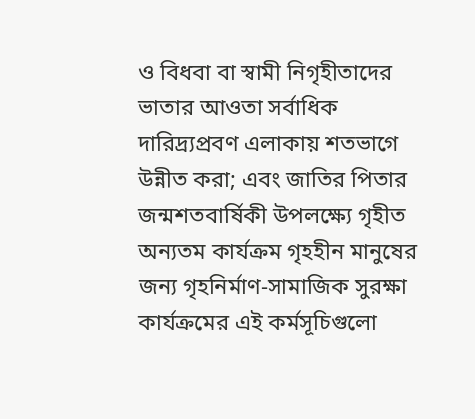ও বিধবা বা স্বামী নিগৃহীতাদের ভাতার আওতা সর্বাধিক দারিদ্র্যপ্রবণ এলাকায় শতভাগে উন্নীত করা; এবং জাতির পিতার জন্মশতবার্ষিকী উপলক্ষ্যে গৃহীত অন্যতম কার্যক্রম গৃহহীন মানুষের জন্য গৃহনির্মাণ-সামাজিক সুরক্ষা কার্যক্রমের এই কর্মসূচিগুলো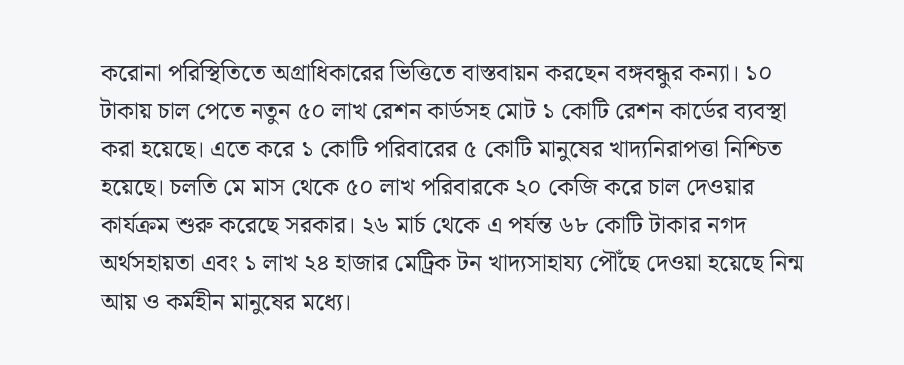করোনা পরিস্থিতিতে অগ্রাধিকারের ভিত্তিতে বাস্তবায়ন করছেন বঙ্গবন্ধুর কন্যা। ১০ টাকায় চাল পেতে নতুন ৫০ লাখ রেশন কার্ডসহ মোট ১ কোটি রেশন কার্ডের ব্যবস্থা করা হয়েছে। এতে করে ১ কোটি পরিবারের ৫ কোটি মানুষের খাদ্যনিরাপত্তা নিশ্চিত হয়েছে। চলতি মে মাস থেকে ৫০ লাখ পরিবারকে ২০ কেজি করে চাল দেওয়ার কার্যক্রম শুরু করেছে সরকার। ২৬ মার্চ থেকে এ পর্যন্ত ৬৮ কোটি টাকার নগদ অর্থসহায়তা এবং ১ লাখ ২৪ হাজার মেট্রিক টন খাদ্যসাহায্য পৌঁছে দেওয়া হয়েছে নিন্ম আয় ও কর্মহীন মানুষের মধ্যে।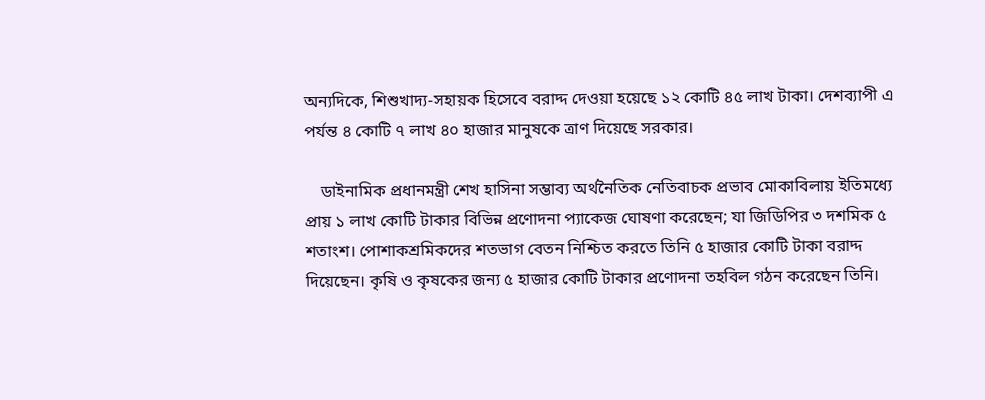অন্যদিকে, শিশুখাদ্য-সহায়ক হিসেবে বরাদ্দ দেওয়া হয়েছে ১২ কোটি ৪৫ লাখ টাকা। দেশব্যাপী এ পর্যন্ত ৪ কোটি ৭ লাখ ৪০ হাজার মানুষকে ত্রাণ দিয়েছে সরকার।

    ডাইনামিক প্রধানমন্ত্রী শেখ হাসিনা সম্ভাব্য অর্থনৈতিক নেতিবাচক প্রভাব মোকাবিলায় ইতিমধ্যে প্রায় ১ লাখ কোটি টাকার বিভিন্ন প্রণোদনা প্যাকেজ ঘোষণা করেছেন; যা জিডিপির ৩ দশমিক ৫ শতাংশ। পোশাকশ্রমিকদের শতভাগ বেতন নিশ্চিত করতে তিনি ৫ হাজার কোটি টাকা বরাদ্দ দিয়েছেন। কৃষি ও কৃষকের জন্য ৫ হাজার কোটি টাকার প্রণোদনা তহবিল গঠন করেছেন তিনি।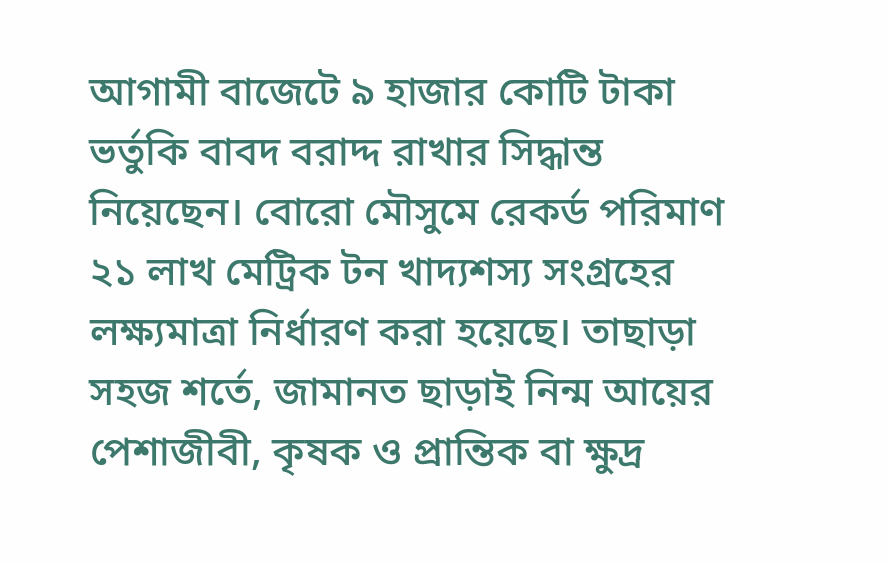আগামী বাজেটে ৯ হাজার কোটি টাকা ভর্তুকি বাবদ বরাদ্দ রাখার সিদ্ধান্ত নিয়েছেন। বোরো মৌসুমে রেকর্ড পরিমাণ ২১ লাখ মেট্রিক টন খাদ্যশস্য সংগ্রহের লক্ষ্যমাত্রা নির্ধারণ করা হয়েছে। তাছাড়া সহজ শর্তে, জামানত ছাড়াই নিন্ম আয়ের পেশাজীবী, কৃষক ও প্রান্তিক বা ক্ষুদ্র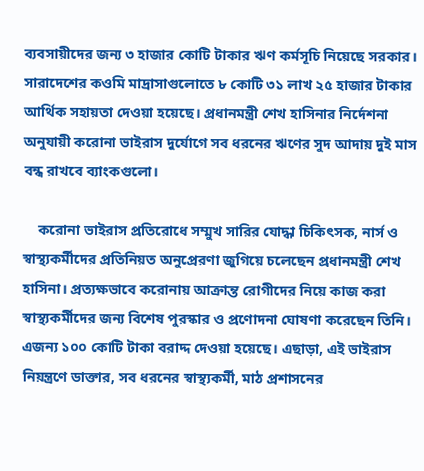ব্যবসায়ীদের জন্য ৩ হাজার কোটি টাকার ঋণ কর্মসূচি নিয়েছে সরকার। সারাদেশের কওমি মাদ্রাসাগুলোতে ৮ কোটি ৩১ লাখ ২৫ হাজার টাকার আর্থিক সহায়তা দেওয়া হয়েছে। প্রধানমন্ত্রী শেখ হাসিনার নির্দেশনা অনুযায়ী করোনা ভাইরাস দুর্যোগে সব ধরনের ঋণের সুদ আদায় দুই মাস বন্ধ রাখবে ব্যাংকগুলো।

    করোনা ভাইরাস প্রতিরোধে সম্মুখ সারির যোদ্ধা চিকিৎসক, নার্স ও স্বাস্থ্যকর্মীদের প্রতিনিয়ত অনুপ্রেরণা জুগিয়ে চলেছেন প্রধানমন্ত্রী শেখ হাসিনা। প্রত্যক্ষভাবে করোনায় আক্রান্ত রোগীদের নিয়ে কাজ করা স্বাস্থ্যকর্মীদের জন্য বিশেষ পুরস্কার ও প্রণোদনা ঘোষণা করেছেন তিনি। এজন্য ১০০ কোটি টাকা বরাদ্দ দেওয়া হয়েছে। এছাড়া, এই ভাইরাস নিয়ন্ত্রণে ডাক্তার, সব ধরনের স্বাস্থ্যকর্মী, মাঠ প্রশাসনের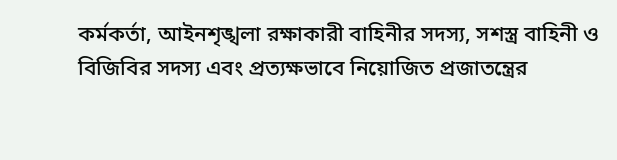কর্মকর্তা, আইনশৃঙ্খলা রক্ষাকারী বাহিনীর সদস্য, সশস্ত্র বাহিনী ও বিজিবির সদস্য এবং প্রত্যক্ষভাবে নিয়োজিত প্রজাতন্ত্রের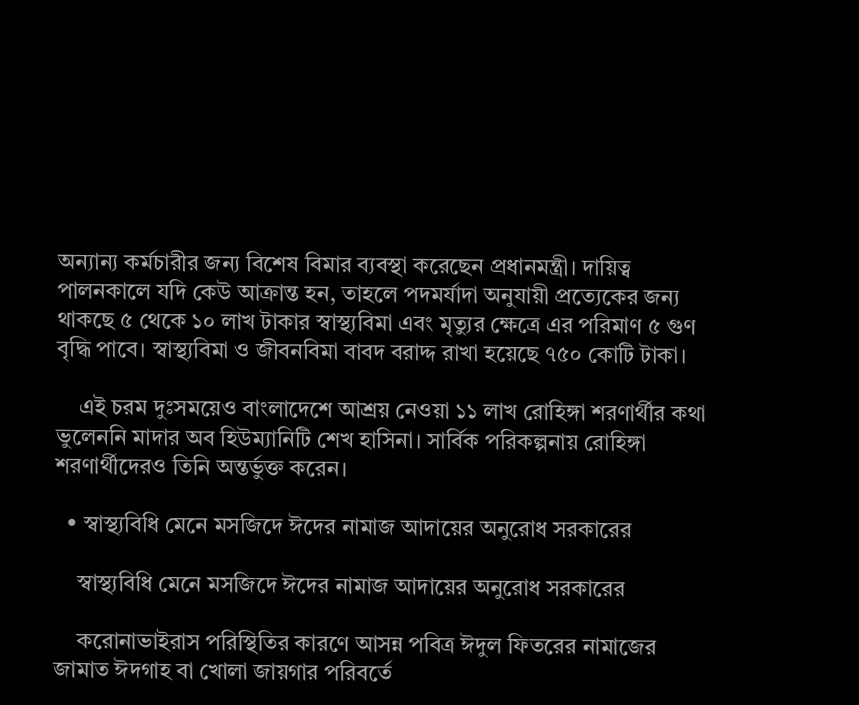অন্যান্য কর্মচারীর জন্য বিশেষ বিমার ব্যবস্থা করেছেন প্রধানমন্ত্রী। দায়িত্ব পালনকালে যদি কেউ আক্রান্ত হন, তাহলে পদমর্যাদা অনুযায়ী প্রত্যেকের জন্য থাকছে ৫ থেকে ১০ লাখ টাকার স্বাস্থ্যবিমা এবং মৃত্যুর ক্ষেত্রে এর পরিমাণ ৫ গুণ বৃদ্ধি পাবে। স্বাস্থ্যবিমা ও জীবনবিমা বাবদ বরাদ্দ রাখা হয়েছে ৭৫০ কোটি টাকা।

    এই চরম দুঃসময়েও বাংলাদেশে আশ্রয় নেওয়া ১১ লাখ রোহিঙ্গা শরণার্থীর কথা ভুলেননি মাদার অব হিউম্যানিটি শেখ হাসিনা। সার্বিক পরিকল্পনায় রোহিঙ্গা শরণার্থীদেরও তিনি অন্তর্ভুক্ত করেন।

  • স্বাস্থ্যবিধি মেনে মসজিদে ঈদের নামাজ আদায়ের অনুরোধ সরকারের

    স্বাস্থ্যবিধি মেনে মসজিদে ঈদের নামাজ আদায়ের অনুরোধ সরকারের

    করোনাভাইরাস পরিস্থিতির কারণে আসন্ন পবিত্র ঈদুল ফিতরের নামাজের জামাত ঈদগাহ বা খোলা জায়গার পরিবর্তে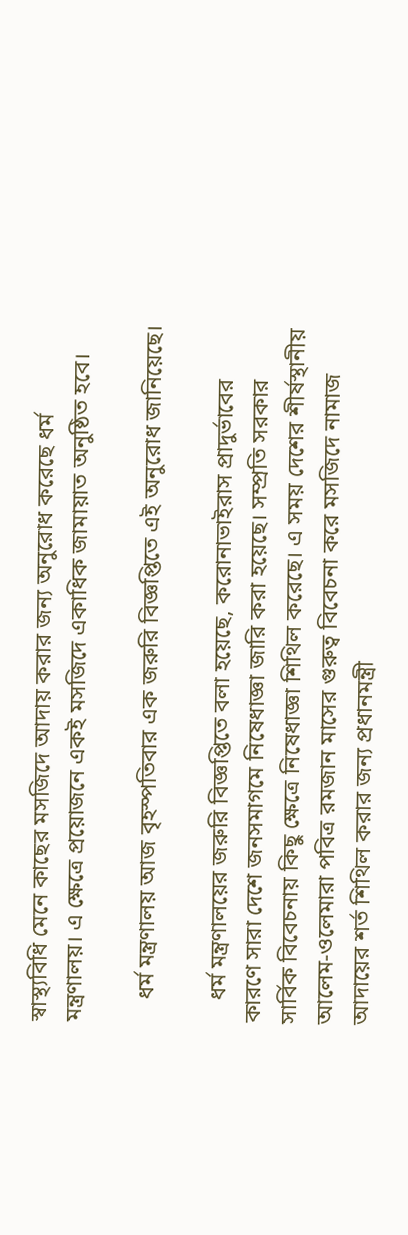স্বাস্থ্যবিধি মেনে কাছের মসজিদে আদায় করার জন্য অনুরোধ করেছে ধর্ম মন্ত্রণালয়। এ ক্ষেত্রে প্রয়োজনে একই মসজিদে একাধিক জামায়াত অনুষ্ঠিত হবে।

    ধর্ম মন্ত্রণালয় আজ বৃহস্পতিবার এক জরুরি বিজ্ঞপ্তিতে এই অনুরোধ জানিয়েছে।

    ধর্ম মন্ত্রণালয়ের জরুরি বিজ্ঞপ্তিতে বলা হয়েছে, করোনাভাইরাস প্রাদুর্ভাবের কারণে সারা দেশে জনসমাগমে নিষেধাজ্ঞা জারি করা হয়েছে। সম্প্রতি সরকার সার্বিক বিবেচনায় কিছু ক্ষেত্রে নিষেধাজ্ঞা শিথিল করেছে। এ সময় দেশের শীর্ষস্থানীয় আলেম-ওলেমারা পবিত্র রমজান মাসের গুরুত্ব বিবেচনা করে মসজিদে নামাজ আদায়ের শর্ত শিথিল করার জন্য প্রধানমন্ত্রী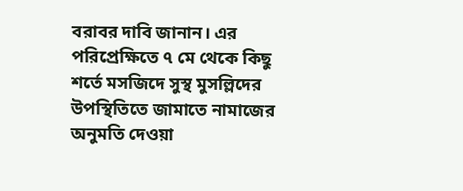বরাবর দাবি জানান। এর পরিপ্রেক্ষিতে ৭ মে থেকে কিছু শর্তে মসজিদে সুস্থ মুসল্লিদের উপস্থিতিতে জামাতে নামাজের অনুমতি দেওয়া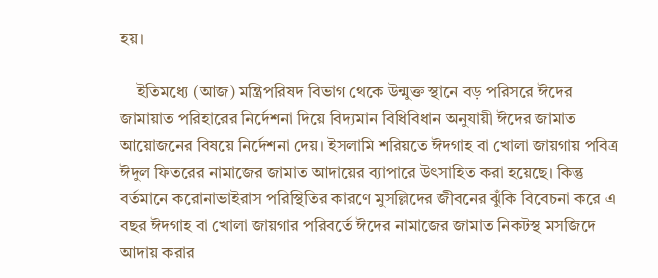হয়।

    ইতিমধ্যে (আজ) মন্ত্রিপরিষদ বিভাগ থেকে উন্মুক্ত স্থানে বড় পরিসরে ঈদের জামায়াত পরিহারের নির্দেশনা দিয়ে বিদ্যমান বিধিবিধান অনুযায়ী ঈদের জামাত আয়োজনের বিষয়ে নির্দেশনা দেয়। ইসলামি শরিয়তে ঈদগাহ বা খোলা জায়গায় পবিত্র ঈদুল ফিতরের নামাজের জামাত আদায়ের ব্যাপারে উৎসাহিত করা হয়েছে। কিন্তু বর্তমানে করোনাভাইরাস পরিস্থিতির কারণে মুসল্লিদের জীবনের ঝুঁকি বিবেচনা করে এ বছর ঈদগাহ বা খোলা জায়গার পরিবর্তে ঈদের নামাজের জামাত নিকটস্থ মসজিদে আদায় করার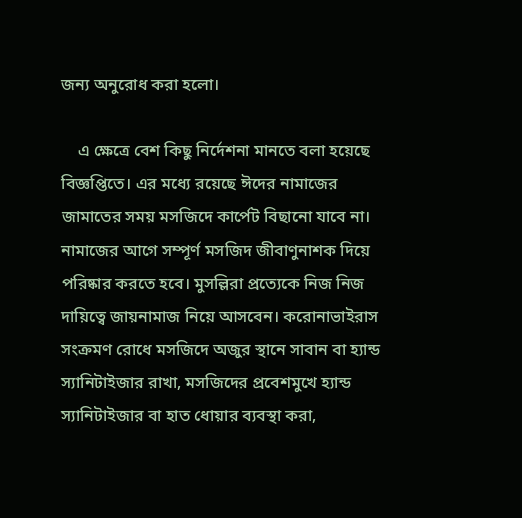জন্য অনুরোধ করা হলো।

    এ ক্ষেত্রে বেশ কিছু নির্দেশনা মানতে বলা হয়েছে বিজ্ঞপ্তিতে। এর মধ্যে রয়েছে ঈদের নামাজের জামাতের সময় মসজিদে কার্পেট বিছানো যাবে না। নামাজের আগে সম্পূর্ণ মসজিদ জীবাণুনাশক দিয়ে পরিষ্কার করতে হবে। মুসল্লিরা প্রত্যেকে নিজ নিজ দায়িত্বে জায়নামাজ নিয়ে আসবেন। করোনাভাইরাস সংক্রমণ রোধে মসজিদে অজুর স্থানে সাবান বা হ্যান্ড স্যানিটাইজার রাখা, মসজিদের প্রবেশমুখে হ্যান্ড স্যানিটাইজার বা হাত ধোয়ার ব্যবস্থা করা,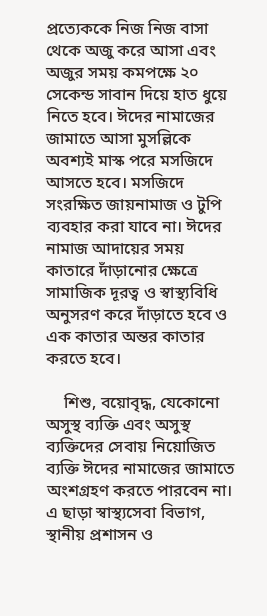প্রত্যেককে নিজ নিজ বাসা থেকে অজু করে আসা এবং অজুর সময় কমপক্ষে ২০ সেকেন্ড সাবান দিয়ে হাত ধুয়ে নিতে হবে। ঈদের নামাজের জামাতে আসা মুসল্লিকে অবশ্যই মাস্ক পরে মসজিদে আসতে হবে। মসজিদে সংরক্ষিত জায়নামাজ ও টুপি ব্যবহার করা যাবে না। ঈদের নামাজ আদায়ের সময় কাতারে দাঁড়ানোর ক্ষেত্রে সামাজিক দূরত্ব ও স্বাস্থ্যবিধি অনুসরণ করে দাঁড়াতে হবে ও এক কাতার অন্তর কাতার করতে হবে।

    শিশু, বয়োবৃদ্ধ, যেকোনো অসুস্থ ব্যক্তি এবং অসুস্থ ব্যক্তিদের সেবায় নিয়োজিত ব্যক্তি ঈদের নামাজের জামাতে অংশগ্রহণ করতে পারবেন না। এ ছাড়া স্বাস্থ্যসেবা বিভাগ, স্থানীয় প্রশাসন ও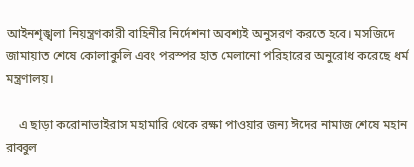আইনশৃঙ্খলা নিয়ন্ত্রণকারী বাহিনীর নির্দেশনা অবশ্যই অনুসরণ করতে হবে। মসজিদে জামায়াত শেষে কোলাকুলি এবং পরস্পর হাত মেলানো পরিহারের অনুরোধ করেছে ধর্ম মন্ত্রণালয়।

    এ ছাড়া করোনাভাইরাস মহামারি থেকে রক্ষা পাওয়ার জন্য ঈদের নামাজ শেষে মহান রাব্বুল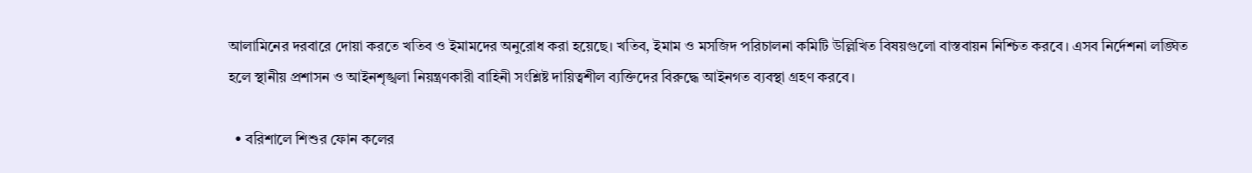আলামিনের দরবারে দোয়া করতে খতিব ও ইমামদের অনুরোধ করা হয়েছে। খতিব, ইমাম ও মসজিদ পরিচালনা কমিটি উল্লিখিত বিষয়গুলো বাস্তবায়ন নিশ্চিত করবে। এসব নির্দেশনা লঙ্ঘিত হলে স্থানীয় প্রশাসন ও আইনশৃঙ্খলা নিয়ন্ত্রণকারী বাহিনী সংশ্লিষ্ট দায়িত্বশীল ব্যক্তিদের বিরুদ্ধে আইনগত ব্যবস্থা গ্রহণ করবে।

  • বরিশালে শিশুর ফোন কলের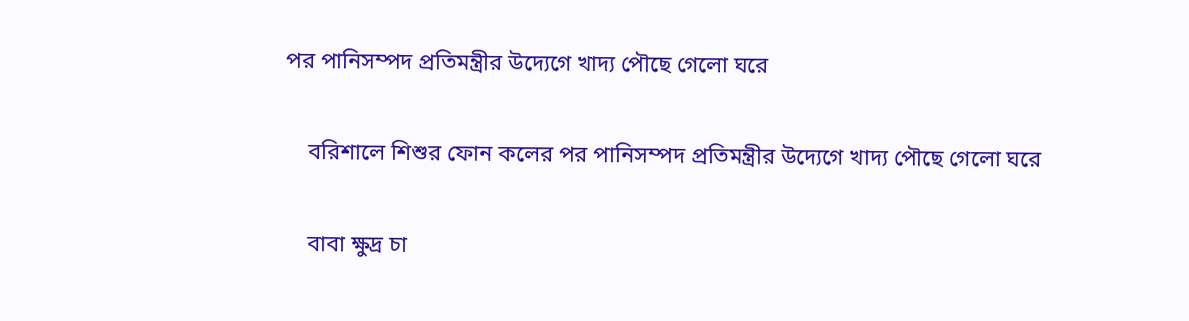পর পানিসম্পদ প্রতিমন্ত্রীর উদ্যেগে খাদ্য পৌছে গেলো ঘরে

    বরিশালে শিশুর ফোন কলের পর পানিসম্পদ প্রতিমন্ত্রীর উদ্যেগে খাদ্য পৌছে গেলো ঘরে

    বাবা ক্ষুদ্র চা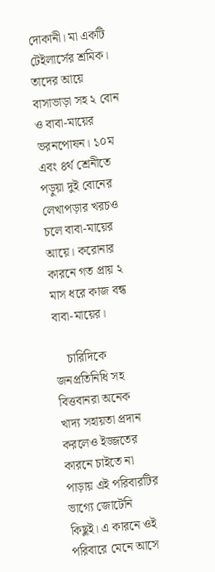দোকানী। মা একটি টেইলার্সের শ্রমিক। তাদের আয়ে বাসাভাড়া সহ ২ বোন ও বাবা-মায়ের ভরনপোষন। ১০ম এবং ৪র্থ শ্রেনীতে পড়ুয়া দুই বোনের লেখাপড়ার খরচও চলে বাবা-মায়ের আয়ে। করোনার কারনে গত প্রায় ২ মাস ধরে কাজ বন্ধ বাবা-মায়ের।

    চারিদিকে জনপ্রতিনিধি সহ বিত্তবানরা অনেক খাদ্য সহায়তা প্রদান করলেও ইজ্জতের কারনে চাইতে না পাড়ায় এই পরিবারটির ভাগ্যে জোটেনি কিছুই। এ কারনে ওই পরিবারে মেনে আসে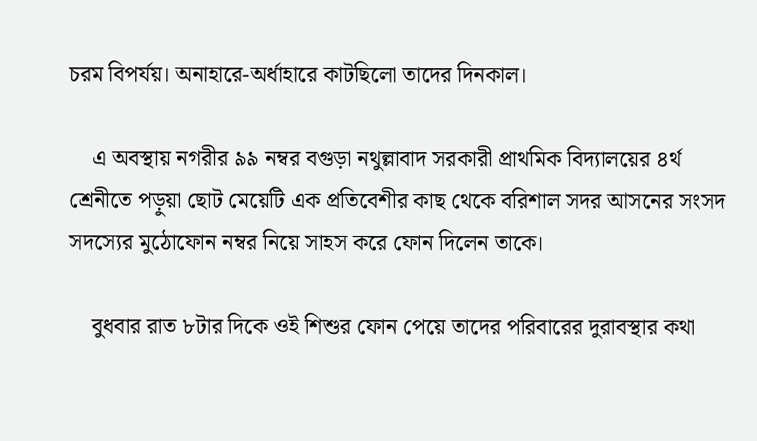চরম বিপর্যয়। অনাহারে-অর্ধাহারে কাটছিলো তাদের দিনকাল।

    এ অবস্থায় নগরীর ৯৯ নম্বর বগুড়া নথুল্লাবাদ সরকারী প্রাথমিক বিদ্যালয়ের ৪র্থ শ্রেনীতে পড়ুয়া ছোট মেয়েটি এক প্রতিবেশীর কাছ থেকে বরিশাল সদর আসনের সংসদ সদস্যের মুঠোফোন নম্বর নিয়ে সাহস করে ফোন দিলেন তাকে।

    বুধবার রাত ৮টার দিকে ওই শিশুর ফোন পেয়ে তাদের পরিবারের দুরাবস্থার কথা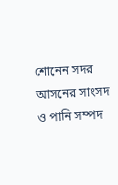শোনেন সদর আসনের সাংসদ ও পানি সম্পদ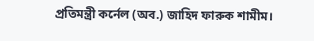প্রতিমন্ত্রী কর্নেল (অব.) জাহিদ ফারুক শামীম।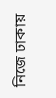নিজে ঢাকায়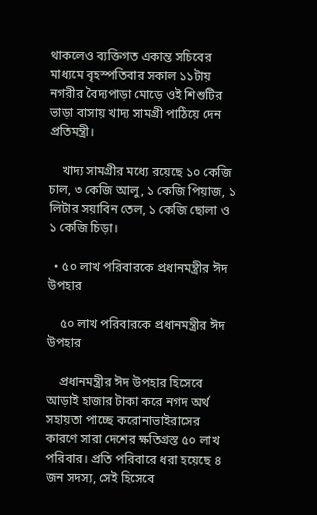থাকলেও ব্যক্তিগত একান্ত সচিবের মাধ্যমে বৃহস্পতিবার সকাল ১১টায় নগরীর বৈদ্যপাড়া মোড়ে ওই শিশুটির ভাড়া বাসায় খাদ্য সামগ্রী পাঠিয়ে দেন প্রতিমন্ত্রী।

    খাদ্য সামগ্রীর মধ্যে রয়েছে ১০ কেজি চাল, ৩ কেজি আলু, ১ কেজি পিয়াজ, ১ লিটার সয়াবিন তেল, ১ কেজি ছোলা ও ১ কেজি চিড়া।

  • ৫০ লাখ পরিবারকে প্রধানমন্ত্রীর ঈদ উপহার

    ৫০ লাখ পরিবারকে প্রধানমন্ত্রীর ঈদ উপহার

    প্রধানমন্ত্রীর ঈদ উপহার হিসেবে আড়াই হাজার টাকা করে নগদ অর্থ সহায়তা পাচ্ছে করোনাভাইরাসের কারণে সারা দেশের ক্ষতিগ্রস্ত ৫০ লাখ পরিবার। প্রতি পরিবারে ধরা হয়েছে ৪ জন সদস্য, সেই হিসেবে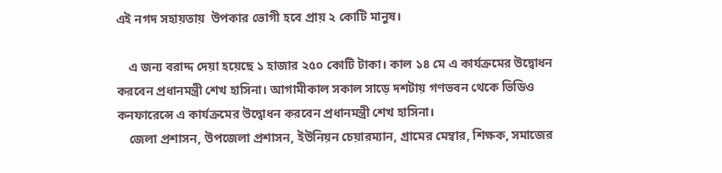এই নগদ সহায়তায়  উপকার ভোগী হবে প্রায় ২ কোটি মানুষ।

    এ জন্য বরাদ্দ দেয়া হয়েছে ১ হাজার ২৫০ কোটি টাকা। কাল ১৪ মে এ কার্যক্রমের উদ্বোধন করবেন প্রধানমন্ত্রী শেখ হাসিনা। আগামীকাল সকাল সাড়ে দশটায় গণভবন থেকে ভিডিও কনফারেন্সে এ কার্যক্রমের উদ্বোধন করবেন প্রধানমন্ত্রী শেখ হাসিনা।
    জেলা প্রশাসন, উপজেলা প্রশাসন, ইউনিয়ন চেয়ারম্যান, গ্রামের মেম্বার, শিক্ষক, সমাজের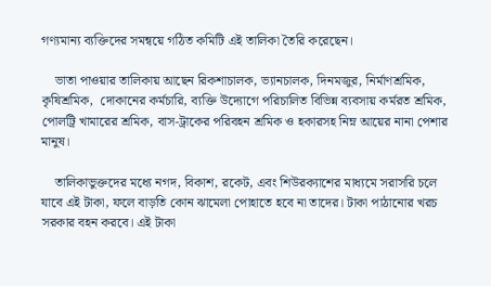গণ্যমান্য ব্যক্তিদের সমন্বয়ে গঠিত কমিটি এই তালিকা তৈরি করেছেন।

    ভাতা পাওয়ার তালিকায় আছেন রিকশাচালক, ভ্যানচালক, দিনমজুর, নির্মাণশ্রমিক, কৃষিশ্রমিক,  দোকানের কর্মচারি, ব্যক্তি উদ্যোগে পরিচালিত বিভিন্ন ব্যবসায় কর্মরত শ্রমিক, পোলট্রি খামারের শ্রমিক, বাস-ট্রাকের পরিবহন শ্রমিক ও হকারসহ নিম্ন আয়ের নানা পেশার মানুষ।

    তালিকাভুক্তদের মধ্যে নগদ, বিকাশ, রকেট, এবং শিউরক্যাশের মাধ্যমে সরাসরি চলে যাবে এই টাকা, ফলে বাড়তি কোন ঝামেলা পোহাতে হবে না তাদের। টাকা পাঠানোর খরচ সরকার বহন করবে। এই টাকা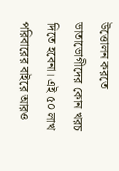উত্তোলন করতে ভাতাভোগীদের কোন খরচ দিতে হবেনা। এই ৫০ লাখ পরিবারের বাইরে আরও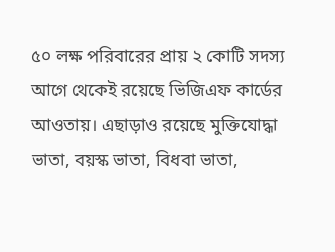৫০ লক্ষ পরিবারের প্রায় ২ কোটি সদস্য আগে থেকেই রয়েছে ভিজিএফ কার্ডের আওতায়। এছাড়াও রয়েছে মুক্তিযোদ্ধা ভাতা, বয়স্ক ভাতা, বিধবা ভাতা,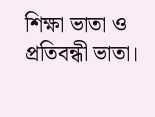শিক্ষা ভাতা ও প্রতিবন্ধী ভাতা।